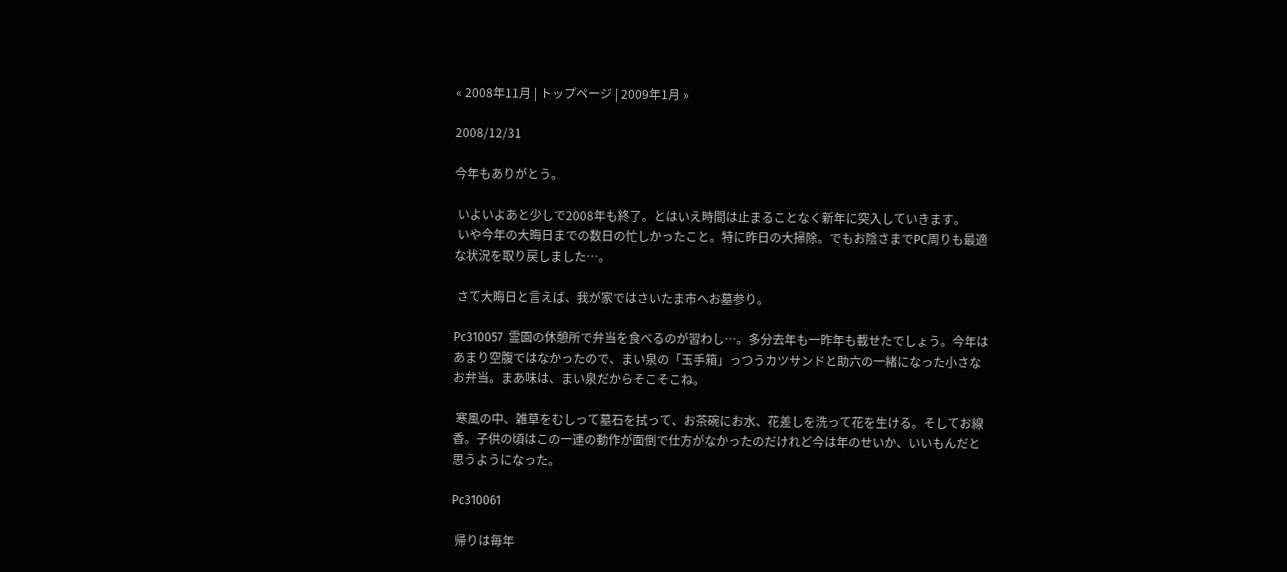« 2008年11月 | トップページ | 2009年1月 »

2008/12/31

今年もありがとう。

 いよいよあと少しで2008年も終了。とはいえ時間は止まることなく新年に突入していきます。
 いや今年の大晦日までの数日の忙しかったこと。特に昨日の大掃除。でもお陰さまでPC周りも最適な状況を取り戻しました…。

 さて大晦日と言えば、我が家ではさいたま市へお墓参り。

Pc310057  霊園の休憩所で弁当を食べるのが習わし…。多分去年も一昨年も載せたでしょう。今年はあまり空腹ではなかったので、まい泉の「玉手箱」っつうカツサンドと助六の一緒になった小さなお弁当。まあ味は、まい泉だからそこそこね。

 寒風の中、雑草をむしって墓石を拭って、お茶碗にお水、花差しを洗って花を生ける。そしてお線香。子供の頃はこの一連の動作が面倒で仕方がなかったのだけれど今は年のせいか、いいもんだと思うようになった。

Pc310061

 帰りは毎年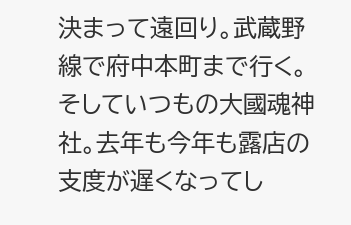決まって遠回り。武蔵野線で府中本町まで行く。そしていつもの大國魂神社。去年も今年も露店の支度が遅くなってし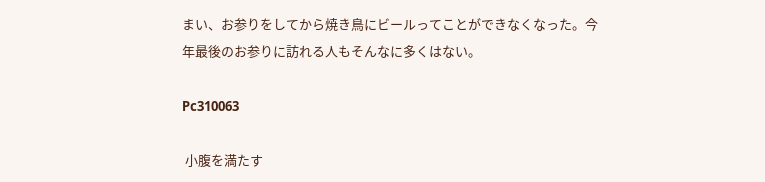まい、お参りをしてから焼き鳥にビールってことができなくなった。今年最後のお参りに訪れる人もそんなに多くはない。

Pc310063

 小腹を満たす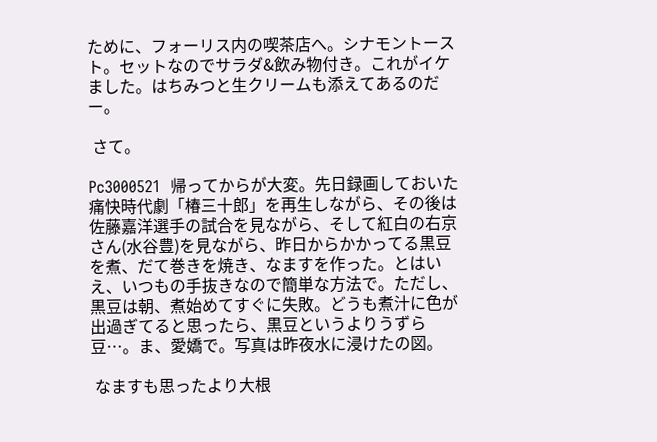ために、フォーリス内の喫茶店へ。シナモントースト。セットなのでサラダ&飲み物付き。これがイケました。はちみつと生クリームも添えてあるのだー。

 さて。

Pc3000521  帰ってからが大変。先日録画しておいた痛快時代劇「椿三十郎」を再生しながら、その後は佐藤嘉洋選手の試合を見ながら、そして紅白の右京さん(水谷豊)を見ながら、昨日からかかってる黒豆を煮、だて巻きを焼き、なますを作った。とはいえ、いつもの手抜きなので簡単な方法で。ただし、黒豆は朝、煮始めてすぐに失敗。どうも煮汁に色が出過ぎてると思ったら、黒豆というよりうずら豆…。ま、愛嬌で。写真は昨夜水に浸けたの図。

 なますも思ったより大根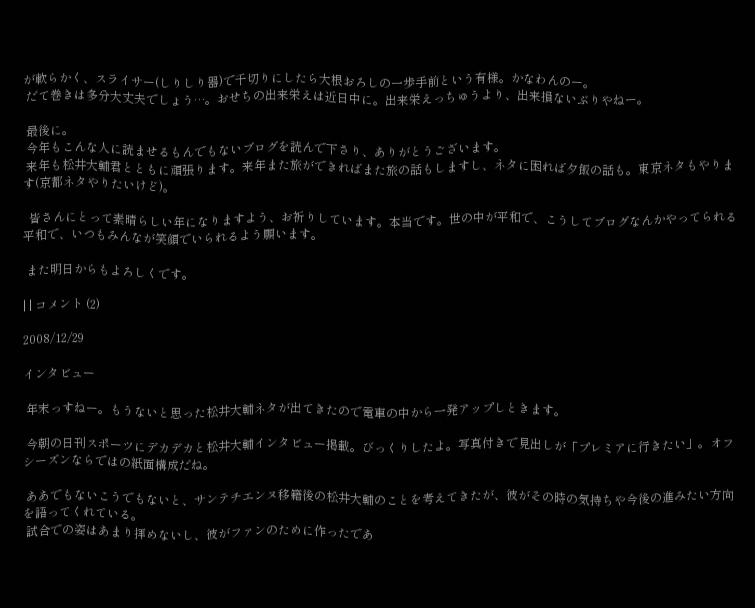が軟らかく、スライサー(しりしり器)で千切りにしたら大根おろしの一歩手前という有様。かなわんのー。
 だて巻きは多分大丈夫でしょう…。おせちの出来栄えは近日中に。出来栄えっちゅうより、出来損ないぶりやねー。

 最後に。
 今年もこんな人に読ませるもんでもないブログを読んで下さり、ありがとうございます。
 来年も松井大輔君とともに頑張ります。来年また旅ができればまた旅の話もしますし、ネタに困れば夕飯の話も。東京ネタもやります(京都ネタやりたいけど)。

  皆さんにとって素晴らしい年になりますよう、お祈りしています。本当です。世の中が平和で、こうしてブログなんかやってられる平和で、いつもみんなが笑顔でいられるよう願います。

 また明日からもよろしくです。

| | コメント (2)

2008/12/29

インタビュー

 年末っすねー。もうないと思った松井大輔ネタが出てきたので電車の中から一発アップしときます。

 今朝の日刊スポーツにデカデカと松井大輔インタビュー掲載。びっくりしたよ。写真付きで見出しが「プレミアに行きたい」。オフシーズンならではの紙面構成だね。

 ああでもないこうでもないと、サンテチエンヌ移籍後の松井大輔のことを考えてきたが、彼がその時の気持ちや今後の進みたい方向を語ってくれている。
 試合での姿はあまり拝めないし、彼がファンのために作ったであ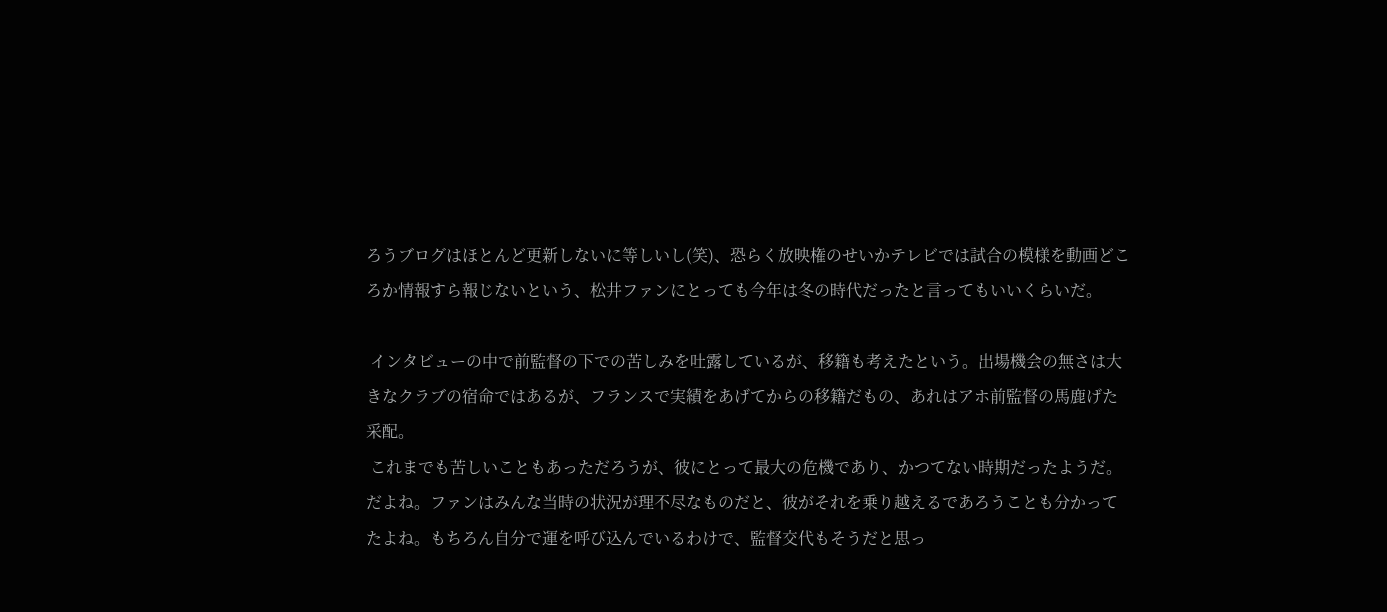ろうブログはほとんど更新しないに等しいし(笑)、恐らく放映権のせいかテレビでは試合の模様を動画どころか情報すら報じないという、松井ファンにとっても今年は冬の時代だったと言ってもいいくらいだ。

 インタビューの中で前監督の下での苦しみを吐露しているが、移籍も考えたという。出場機会の無さは大きなクラブの宿命ではあるが、フランスで実績をあげてからの移籍だもの、あれはアホ前監督の馬鹿げた采配。
 これまでも苦しいこともあっただろうが、彼にとって最大の危機であり、かつてない時期だったようだ。だよね。ファンはみんな当時の状況が理不尽なものだと、彼がそれを乗り越えるであろうことも分かってたよね。もちろん自分で運を呼び込んでいるわけで、監督交代もそうだと思っ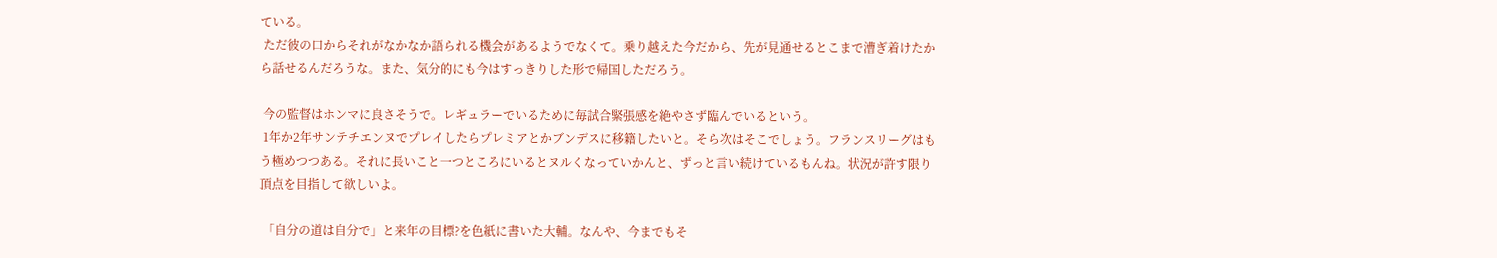ている。
 ただ彼の口からそれがなかなか語られる機会があるようでなくて。乗り越えた今だから、先が見通せるとこまで漕ぎ着けたから話せるんだろうな。また、気分的にも今はすっきりした形で帰国しただろう。

 今の監督はホンマに良さそうで。レギュラーでいるために毎試合緊張感を絶やさず臨んでいるという。
 1年か2年サンテチエンヌでプレイしたらプレミアとかブンデスに移籍したいと。そら次はそこでしょう。フランスリーグはもう極めつつある。それに長いこと一つところにいるとヌルくなっていかんと、ずっと言い続けているもんね。状況が許す限り頂点を目指して欲しいよ。

 「自分の道は自分で」と来年の目標?を色紙に書いた大輔。なんや、今までもそ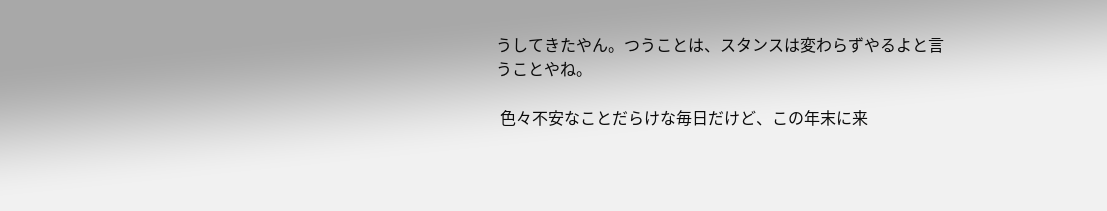うしてきたやん。つうことは、スタンスは変わらずやるよと言うことやね。

 色々不安なことだらけな毎日だけど、この年末に来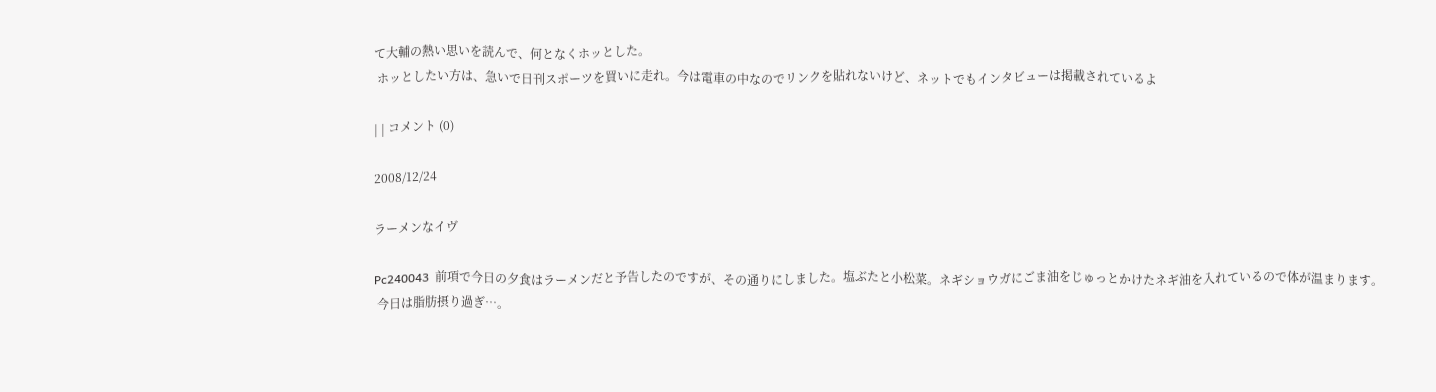て大輔の熱い思いを読んで、何となくホッとした。
 ホッとしたい方は、急いで日刊スポーツを買いに走れ。今は電車の中なのでリンクを貼れないけど、ネットでもインタビューは掲載されているよ

| | コメント (0)

2008/12/24

ラーメンなイヴ

Pc240043  前項で今日の夕食はラーメンだと予告したのですが、その通りにしました。塩ぶたと小松菜。ネギショウガにごま油をじゅっとかけたネギ油を入れているので体が温まります。
 今日は脂肪摂り過ぎ…。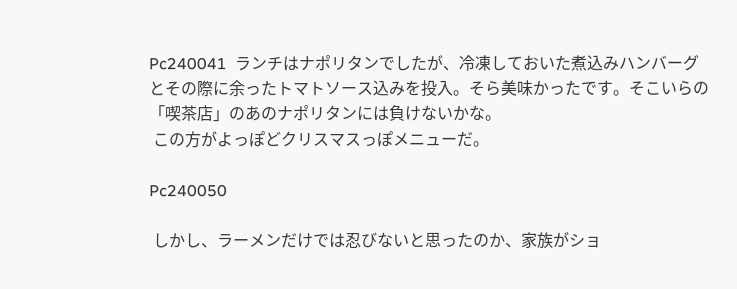Pc240041  ランチはナポリタンでしたが、冷凍しておいた煮込みハンバーグとその際に余ったトマトソース込みを投入。そら美味かったです。そこいらの「喫茶店」のあのナポリタンには負けないかな。
 この方がよっぽどクリスマスっぽメニューだ。

Pc240050

 しかし、ラーメンだけでは忍びないと思ったのか、家族がショ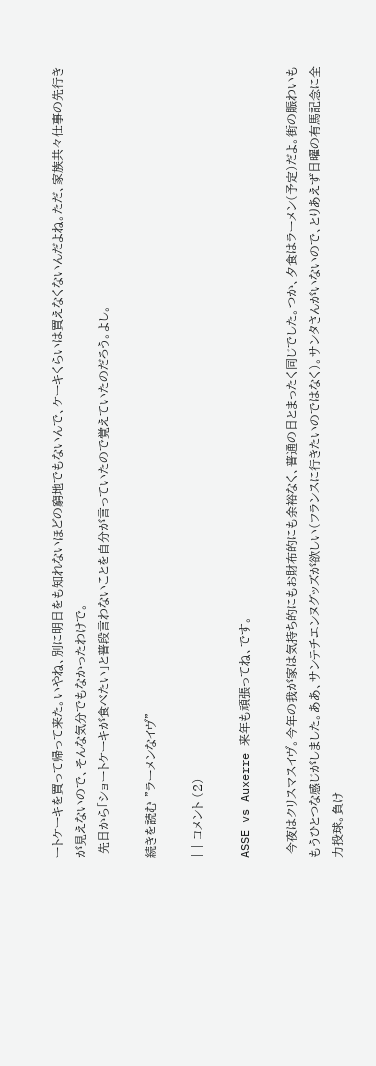ートケーキを買って帰って来た。いやね、別に明日をも知れないほどの窮地でもないんで、ケーキくらいは買えなくないんだよね。ただ、家族共々仕事の先行きが見えないので、そんな気分でもなかったわけで。
 先日から「ショートケーキが食べたい」と普段言わないことを自分が言っていたので覚えていたのだろう。よし。

続きを読む "ラーメンなイヴ"

| | コメント (2)

ASSE vs Auxerre 来年も頑張ってね、です。

 今夜はクリスマスイヴ。今年の我が家は気持ち的にもお財布的にも余裕なく、普通の日とまったく同じでした。つか、夕食はラーメン(予定)だよ。街の賑わいももうひとつな感じがしました。ああ、サンテチエンヌグッズが欲しい(フランスに行きたいのではなく)。サンタさんがいないので、とりあえず日曜の有馬記念に全力投球。負け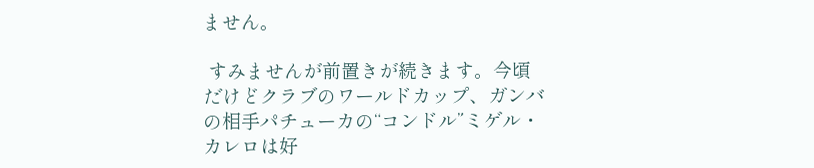ません。

 すみませんが前置きが続きます。今頃だけどクラブのワールドカップ、ガンバの相手パチューカの“コンドル”ミゲル・カレロは好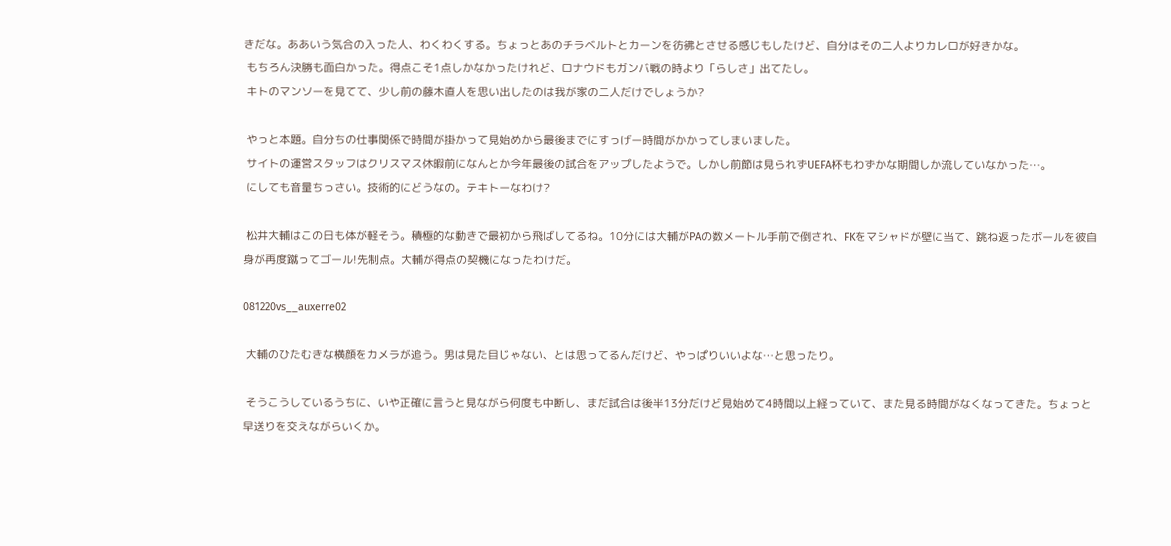きだな。ああいう気合の入った人、わくわくする。ちょっとあのチラベルトとカーンを彷彿とさせる感じもしたけど、自分はその二人よりカレロが好きかな。
 もちろん決勝も面白かった。得点こそ1点しかなかったけれど、ロナウドもガンバ戦の時より「らしさ」出てたし。
 キトのマンソーを見てて、少し前の藤木直人を思い出したのは我が家の二人だけでしょうか?

 やっと本題。自分ちの仕事関係で時間が掛かって見始めから最後までにすっげー時間がかかってしまいました。
 サイトの運営スタッフはクリスマス休暇前になんとか今年最後の試合をアップしたようで。しかし前節は見られずUEFA杯もわずかな期間しか流していなかった…。
 にしても音量ちっさい。技術的にどうなの。テキトーなわけ?

 松井大輔はこの日も体が軽そう。積極的な動きで最初から飛ばしてるね。10分には大輔がPAの数メートル手前で倒され、FKをマシャドが壁に当て、跳ね返ったボールを彼自身が再度蹴ってゴール!先制点。大輔が得点の契機になったわけだ。

081220vs__auxerre02

 大輔のひたむきな横顔をカメラが追う。男は見た目じゃない、とは思ってるんだけど、やっぱりいいよな…と思ったり。

 そうこうしているうちに、いや正確に言うと見ながら何度も中断し、まだ試合は後半13分だけど見始めて4時間以上経っていて、また見る時間がなくなってきた。ちょっと早送りを交えながらいくか。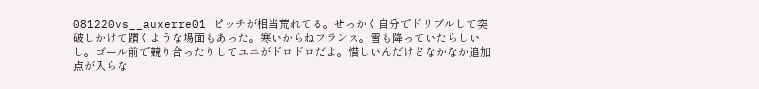081220vs__auxerre01 ピッチが相当荒れてる。せっかく自分でドリブルして突破しかけて躓くような場面もあった。寒いからねフランス。雪も降っていたらしいし。ゴール前で競り合ったりしてユニがドロドロだよ。惜しいんだけどなかなか追加点が入らな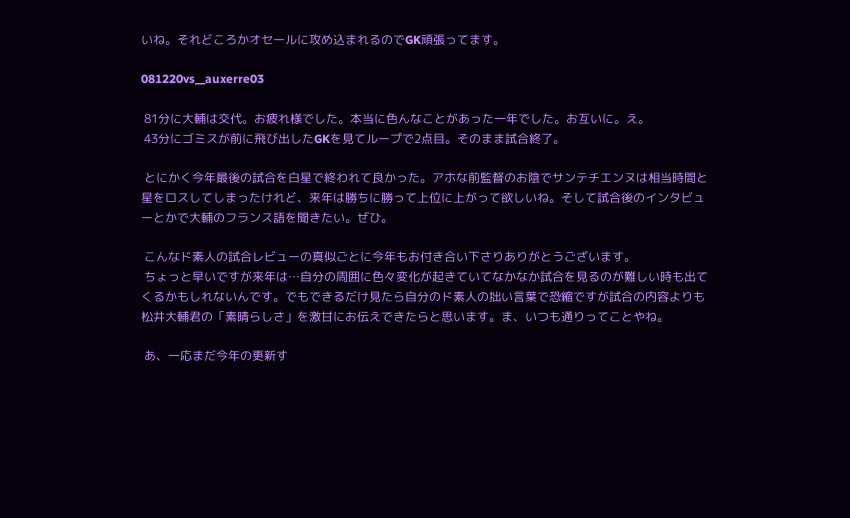いね。それどころかオセールに攻め込まれるのでGK頑張ってます。

081220vs__auxerre03

 81分に大輔は交代。お疲れ様でした。本当に色んなことがあった一年でした。お互いに。え。
 43分にゴミスが前に飛び出したGKを見てループで2点目。そのまま試合終了。

 とにかく今年最後の試合を白星で終われて良かった。アホな前監督のお陰でサンテチエンヌは相当時間と星をロスしてしまったけれど、来年は勝ちに勝って上位に上がって欲しいね。そして試合後のインタビューとかで大輔のフランス語を聞きたい。ぜひ。

 こんなド素人の試合レビューの真似ごとに今年もお付き合い下さりありがとうございます。
 ちょっと早いですが来年は…自分の周囲に色々変化が起きていてなかなか試合を見るのが難しい時も出てくるかもしれないんです。でもできるだけ見たら自分のド素人の拙い言葉で恐縮ですが試合の内容よりも松井大輔君の「素晴らしさ」を激甘にお伝えできたらと思います。ま、いつも通りってことやね。

 あ、一応まだ今年の更新す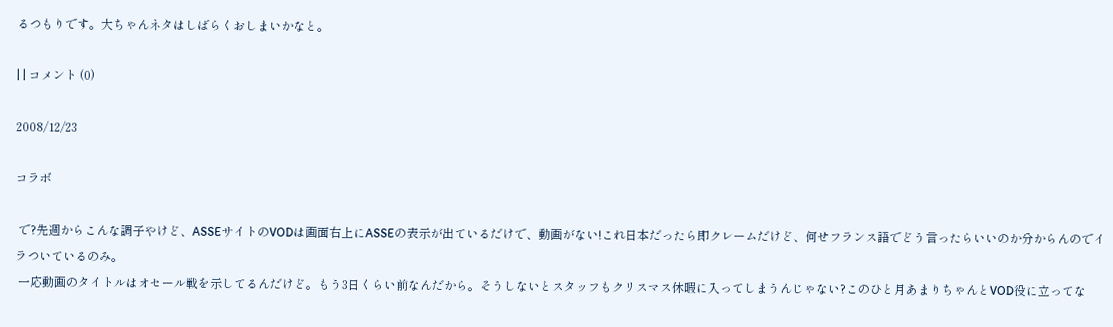るつもりです。大ちゃんネタはしばらくおしまいかなと。

| | コメント (0)

2008/12/23

コラボ

 で?先週からこんな調子やけど、ASSEサイトのVODは画面右上にASSEの表示が出ているだけで、動画がない!これ日本だったら即クレームだけど、何せフランス語でどう言ったらいいのか分からんのでイラついているのみ。
 一応動画のタイトルはオセール戦を示してるんだけど。もう3日くらい前なんだから。そうしないとスタッフもクリスマス休暇に入ってしまうんじゃない?このひと月あまりちゃんとVOD役に立ってな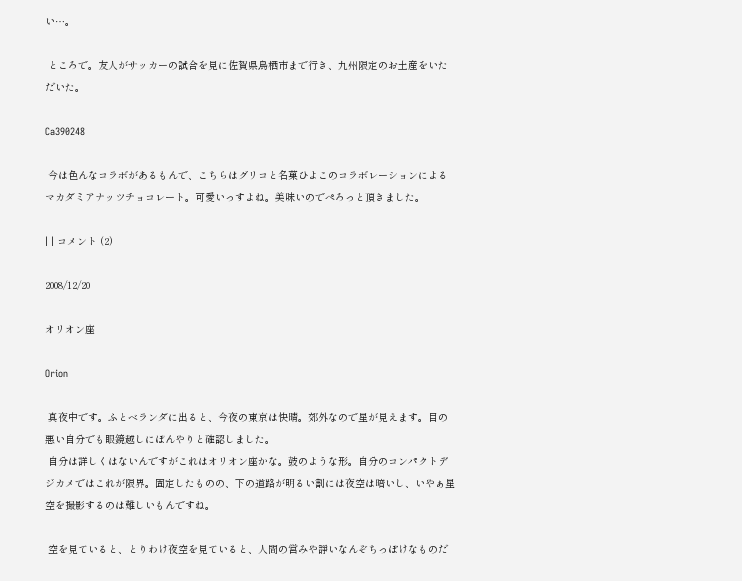い…。

 ところで。友人がサッカーの試合を見に佐賀県鳥栖市まで行き、九州限定のお土産をいただいた。

Ca390248

 今は色んなコラボがあるもんで、こちらはグリコと名菓ひよこのコラボレーションによるマカダミアナッツチョコレート。可愛いっすよね。美味いのでぺろっと頂きました。

| | コメント (2)

2008/12/20

オリオン座

Orion

 真夜中です。ふとベランダに出ると、今夜の東京は快晴。郊外なので星が見えます。目の悪い自分でも眼鏡越しにぼんやりと確認しました。
 自分は詳しくはないんですがこれはオリオン座かな。鼓のような形。自分のコンパクトデジカメではこれが限界。固定したものの、下の道路が明るい割には夜空は暗いし、いやぁ星空を撮影するのは難しいもんですね。

 空を見ていると、とりわけ夜空を見ていると、人間の営みや諍いなんぞちっぽけなものだ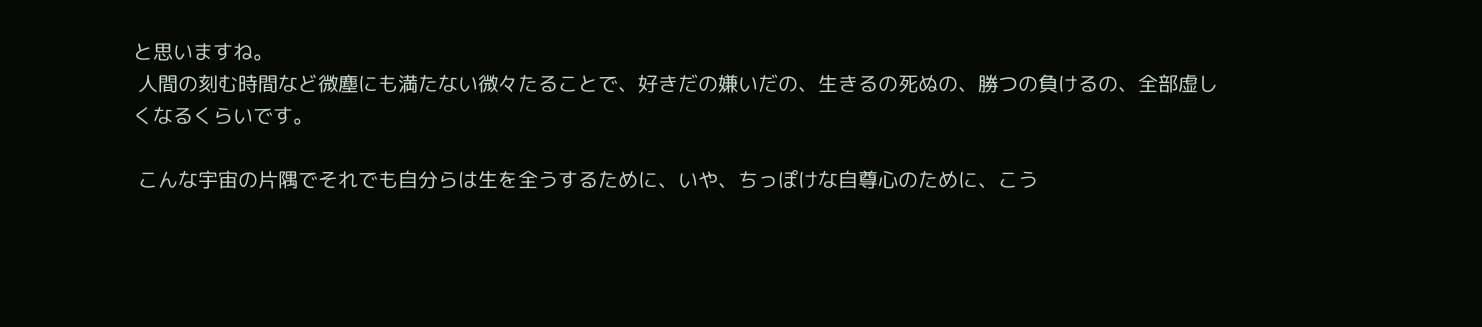と思いますね。
 人間の刻む時間など微塵にも満たない微々たることで、好きだの嫌いだの、生きるの死ぬの、勝つの負けるの、全部虚しくなるくらいです。

 こんな宇宙の片隅でそれでも自分らは生を全うするために、いや、ちっぽけな自尊心のために、こう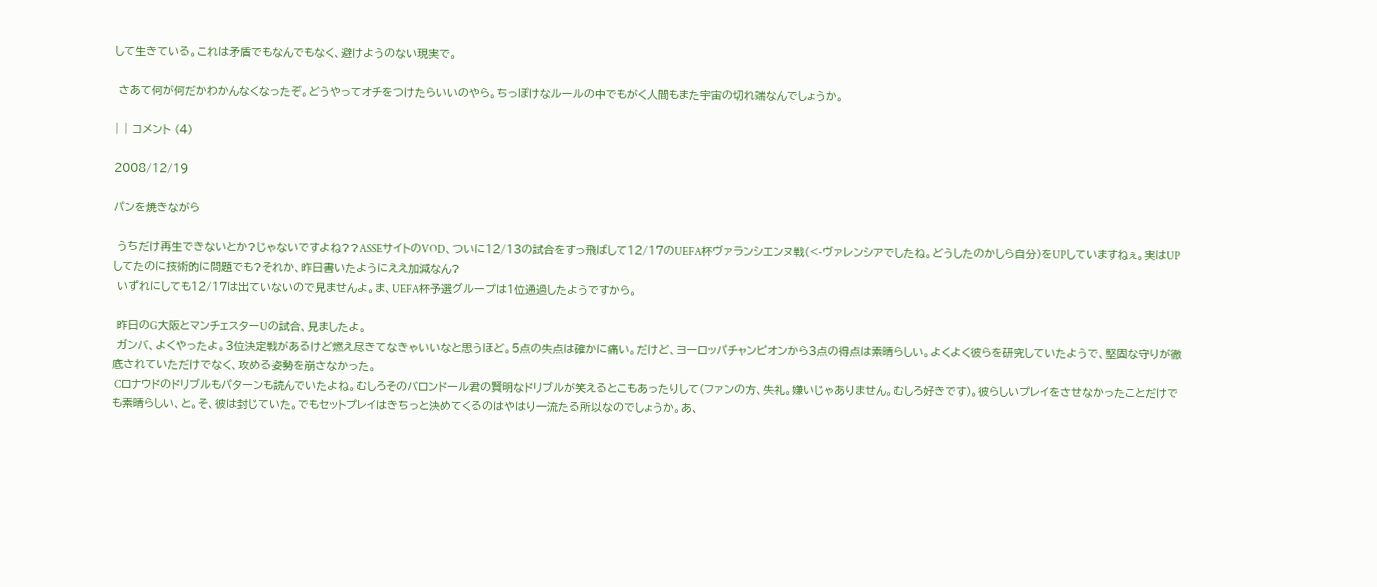して生きている。これは矛盾でもなんでもなく、避けようのない現実で。

 さあて何が何だかわかんなくなったぞ。どうやってオチをつけたらいいのやら。ちっぽけなルールの中でもがく人間もまた宇宙の切れ端なんでしょうか。

| | コメント (4)

2008/12/19

パンを焼きながら

 うちだけ再生できないとか?じゃないですよね??ASSEサイトのVOD、ついに12/13の試合をすっ飛ばして12/17のUEFA杯ヴァランシエンヌ戦(<-ヴァレンシアでしたね。どうしたのかしら自分)をUPしていますねぇ。実はUPしてたのに技術的に問題でも?それか、昨日書いたようにええ加減なん?
 いずれにしても12/17は出ていないので見ませんよ。ま、UEFA杯予選グループは1位通過したようですから。

 昨日のG大阪とマンチェスターUの試合、見ましたよ。
 ガンバ、よくやったよ。3位決定戦があるけど燃え尽きてなきゃいいなと思うほど。5点の失点は確かに痛い。だけど、ヨーロッパチャンピオンから3点の得点は素晴らしい。よくよく彼らを研究していたようで、堅固な守りが徹底されていただけでなく、攻める姿勢を崩さなかった。
 Cロナウドのドリブルもパターンも読んでいたよね。むしろそのバロンドール君の賢明なドリブルが笑えるとこもあったりして(ファンの方、失礼。嫌いじゃありません。むしろ好きです)。彼らしいプレイをさせなかったことだけでも素晴らしい、と。そ、彼は封じていた。でもセットプレイはきちっと決めてくるのはやはり一流たる所以なのでしょうか。あ、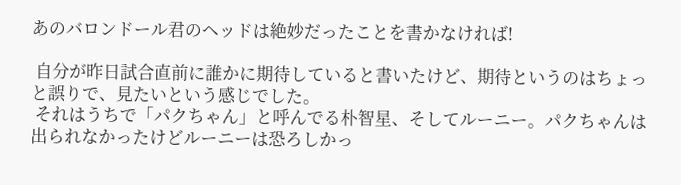あのバロンドール君のヘッドは絶妙だったことを書かなければ!

 自分が昨日試合直前に誰かに期待していると書いたけど、期待というのはちょっと誤りで、見たいという感じでした。
 それはうちで「パクちゃん」と呼んでる朴智星、そしてルーニー。パクちゃんは出られなかったけどルーニーは恐ろしかっ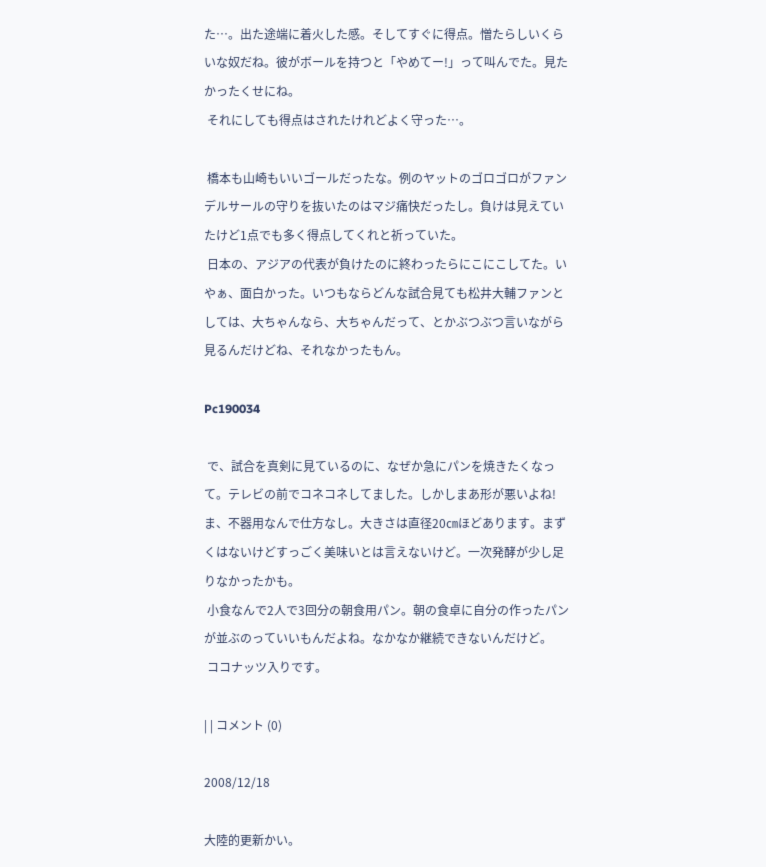た…。出た途端に着火した感。そしてすぐに得点。憎たらしいくらいな奴だね。彼がボールを持つと「やめてー!」って叫んでた。見たかったくせにね。
 それにしても得点はされたけれどよく守った…。

 橋本も山崎もいいゴールだったな。例のヤットのゴロゴロがファンデルサールの守りを抜いたのはマジ痛快だったし。負けは見えていたけど1点でも多く得点してくれと祈っていた。
 日本の、アジアの代表が負けたのに終わったらにこにこしてた。いやぁ、面白かった。いつもならどんな試合見ても松井大輔ファンとしては、大ちゃんなら、大ちゃんだって、とかぶつぶつ言いながら見るんだけどね、それなかったもん。

Pc190034

 で、試合を真剣に見ているのに、なぜか急にパンを焼きたくなって。テレビの前でコネコネしてました。しかしまあ形が悪いよね!ま、不器用なんで仕方なし。大きさは直径20㎝ほどあります。まずくはないけどすっごく美味いとは言えないけど。一次発酵が少し足りなかったかも。
 小食なんで2人で3回分の朝食用パン。朝の食卓に自分の作ったパンが並ぶのっていいもんだよね。なかなか継続できないんだけど。
 ココナッツ入りです。

| | コメント (0)

2008/12/18

大陸的更新かい。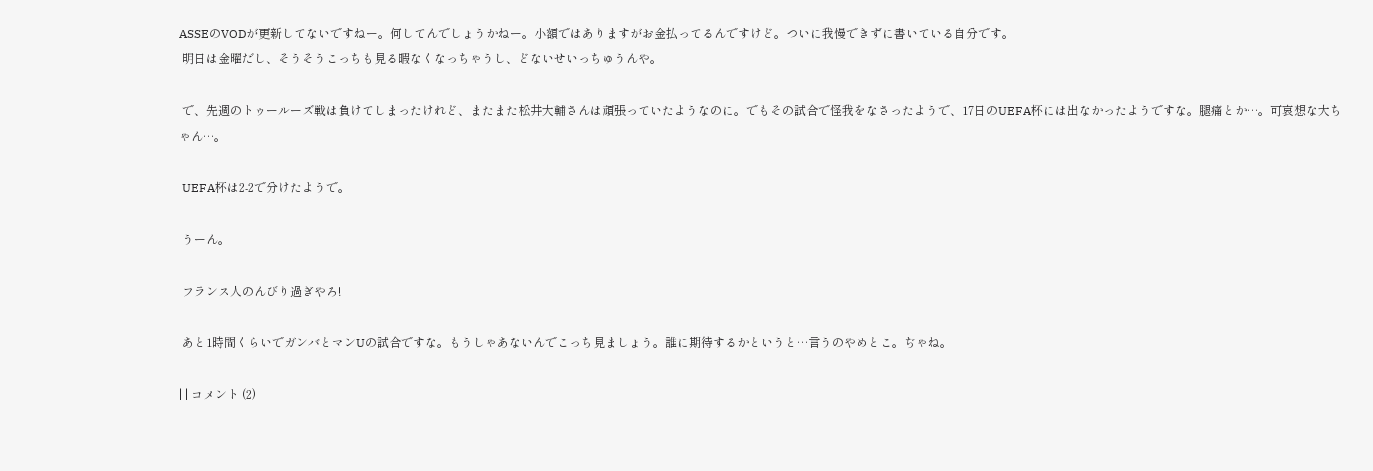ASSEのVODが更新してないですねー。何してんでしょうかねー。小額ではありますがお金払ってるんですけど。ついに我慢できずに書いている自分です。
 明日は金曜だし、そうそうこっちも見る暇なくなっちゃうし、どないせいっちゅうんや。

 で、先週のトゥールーズ戦は負けてしまったけれど、またまた松井大輔さんは頑張っていたようなのに。でもその試合で怪我をなさったようで、17日のUEFA杯には出なかったようですな。腿痛とか…。可哀想な大ちゃん…。

 UEFA杯は2-2で分けたようで。

 うーん。

 フランス人のんびり過ぎやろ!

 あと1時間くらいでガンバとマンUの試合ですな。もうしゃあないんでこっち見ましょう。誰に期待するかというと…言うのやめとこ。ぢゃね。

| | コメント (2)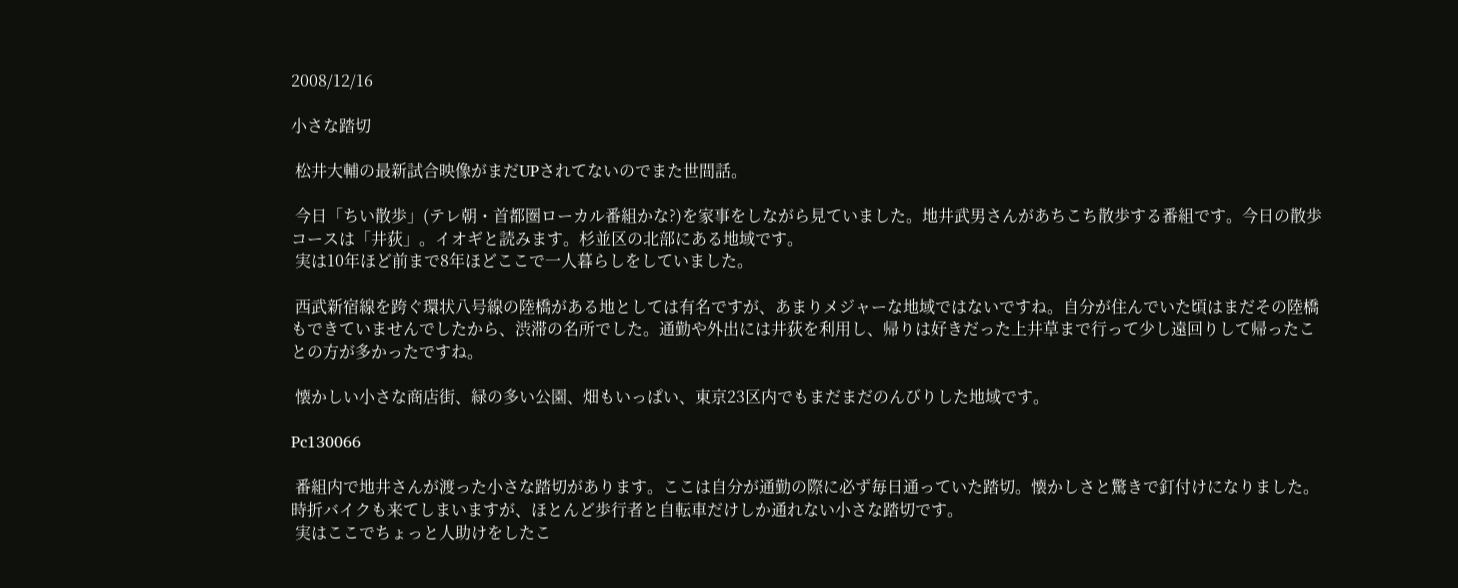2008/12/16

小さな踏切

 松井大輔の最新試合映像がまだUPされてないのでまた世間話。

 今日「ちい散歩」(テレ朝・首都圏ローカル番組かな?)を家事をしながら見ていました。地井武男さんがあちこち散歩する番組です。今日の散歩コースは「井荻」。イオギと読みます。杉並区の北部にある地域です。
 実は10年ほど前まで8年ほどここで一人暮らしをしていました。

 西武新宿線を跨ぐ環状八号線の陸橋がある地としては有名ですが、あまりメジャーな地域ではないですね。自分が住んでいた頃はまだその陸橋もできていませんでしたから、渋滞の名所でした。通勤や外出には井荻を利用し、帰りは好きだった上井草まで行って少し遠回りして帰ったことの方が多かったですね。

 懐かしい小さな商店街、緑の多い公園、畑もいっぱい、東京23区内でもまだまだのんびりした地域です。

Pc130066

 番組内で地井さんが渡った小さな踏切があります。ここは自分が通勤の際に必ず毎日通っていた踏切。懐かしさと驚きで釘付けになりました。時折バイクも来てしまいますが、ほとんど歩行者と自転車だけしか通れない小さな踏切です。
 実はここでちょっと人助けをしたこ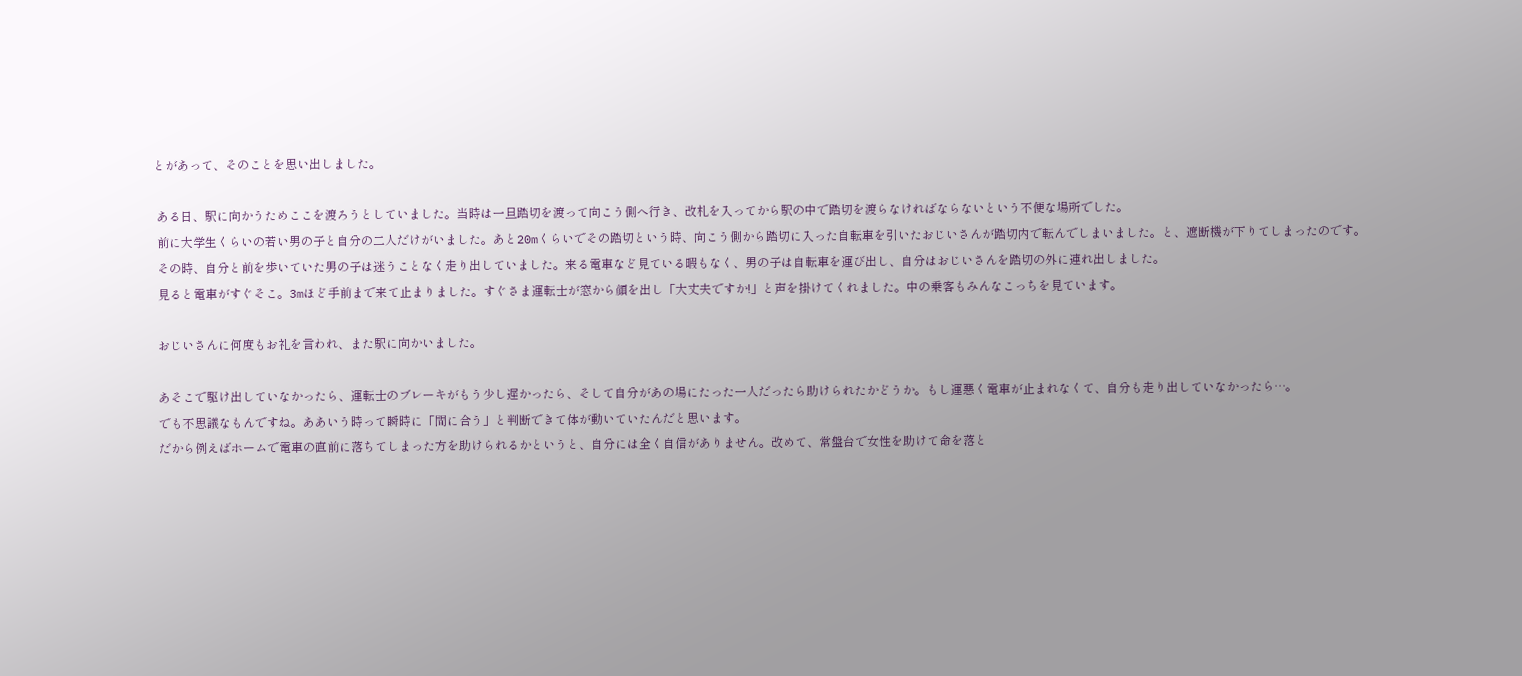とがあって、そのことを思い出しました。

 ある日、駅に向かうためここを渡ろうとしていました。当時は一旦踏切を渡って向こう側へ行き、改札を入ってから駅の中で踏切を渡らなければならないという不便な場所でした。
 前に大学生くらいの若い男の子と自分の二人だけがいました。あと20mくらいでその踏切という時、向こう側から踏切に入った自転車を引いたおじいさんが踏切内で転んでしまいました。と、遮断機が下りてしまったのです。
 その時、自分と前を歩いていた男の子は迷うことなく走り出していました。来る電車など見ている暇もなく、男の子は自転車を運び出し、自分はおじいさんを踏切の外に連れ出しました。
 見ると電車がすぐそこ。3mほど手前まで来て止まりました。すぐさま運転士が窓から顔を出し「大丈夫ですか!」と声を掛けてくれました。中の乗客もみんなこっちを見ています。

 おじいさんに何度もお礼を言われ、また駅に向かいました。

 あそこで駆け出していなかったら、運転士のブレーキがもう少し遅かったら、そして自分があの場にたった一人だったら助けられたかどうか。もし運悪く電車が止まれなくて、自分も走り出していなかったら…。
 でも不思議なもんですね。ああいう時って瞬時に「間に合う」と判断できて体が動いていたんだと思います。
 だから例えばホームで電車の直前に落ちてしまった方を助けられるかというと、自分には全く自信がありません。改めて、常盤台で女性を助けて命を落と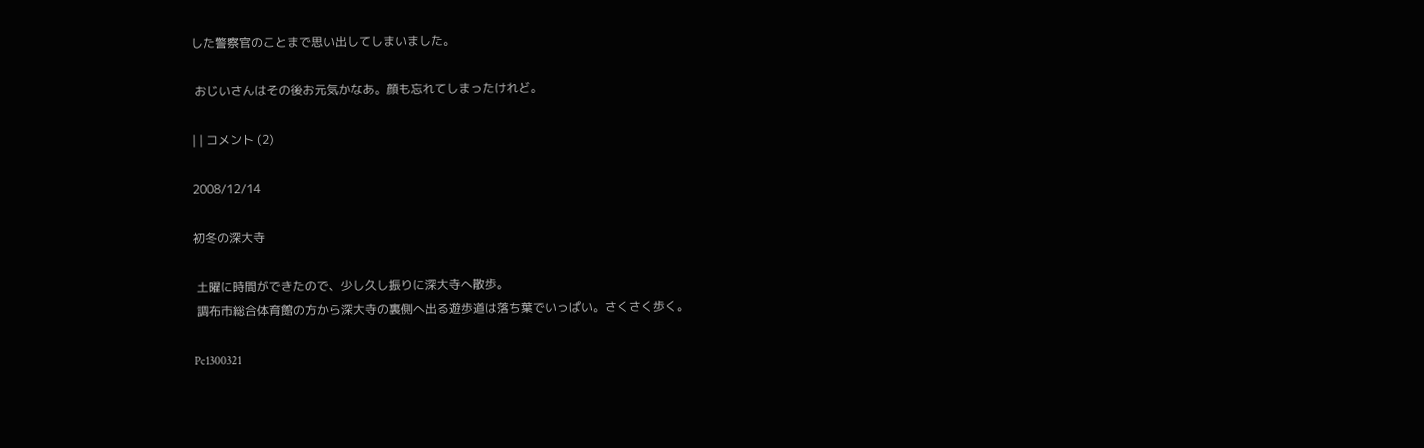した警察官のことまで思い出してしまいました。

 おじいさんはその後お元気かなあ。顔も忘れてしまったけれど。

| | コメント (2)

2008/12/14

初冬の深大寺

 土曜に時間ができたので、少し久し振りに深大寺へ散歩。
 調布市総合体育館の方から深大寺の裏側へ出る遊歩道は落ち葉でいっぱい。さくさく歩く。

Pc1300321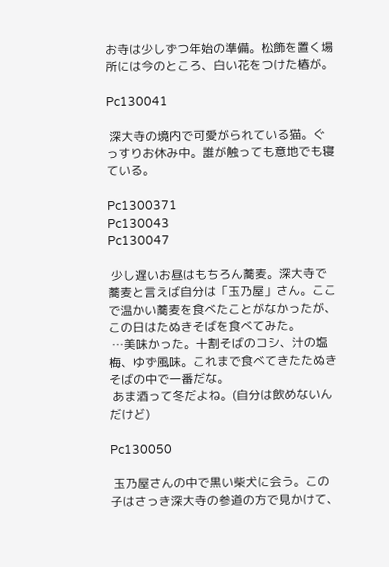お寺は少しずつ年始の準備。松飾を置く場所には今のところ、白い花をつけた椿が。

Pc130041

 深大寺の境内で可愛がられている猫。ぐっすりお休み中。誰が触っても意地でも寝ている。

Pc1300371
Pc130043
Pc130047

 少し遅いお昼はもちろん蕎麦。深大寺で蕎麦と言えば自分は「玉乃屋」さん。ここで温かい蕎麦を食べたことがなかったが、この日はたぬきそばを食べてみた。
 …美味かった。十割そばのコシ、汁の塩梅、ゆず風味。これまで食べてきたたぬきそばの中で一番だな。
 あま酒って冬だよね。(自分は飲めないんだけど)

Pc130050

 玉乃屋さんの中で黒い柴犬に会う。この子はさっき深大寺の参道の方で見かけて、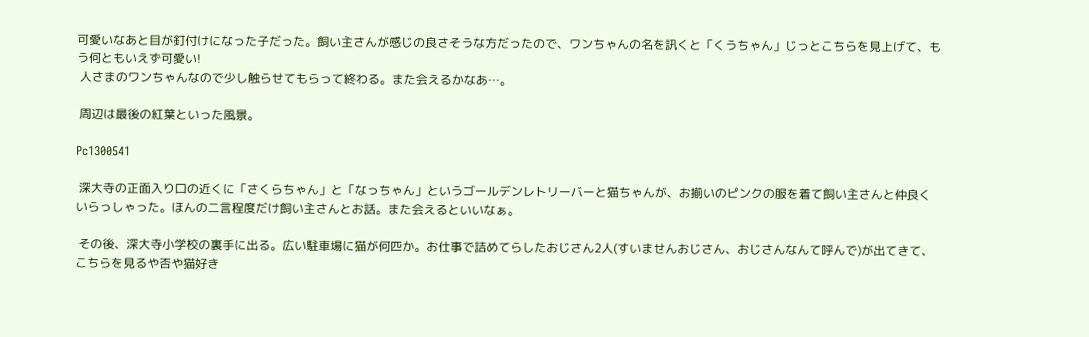可愛いなあと目が釘付けになった子だった。飼い主さんが感じの良さそうな方だったので、ワンちゃんの名を訊くと「くうちゃん」じっとこちらを見上げて、もう何ともいえず可愛い!
 人さまのワンちゃんなので少し触らせてもらって終わる。また会えるかなあ…。

 周辺は最後の紅葉といった風景。

Pc1300541

 深大寺の正面入り口の近くに「さくらちゃん」と「なっちゃん」というゴールデンレトリーバーと猫ちゃんが、お揃いのピンクの服を着て飼い主さんと仲良くいらっしゃった。ほんの二言程度だけ飼い主さんとお話。また会えるといいなぁ。

 その後、深大寺小学校の裏手に出る。広い駐車場に猫が何匹か。お仕事で詰めてらしたおじさん2人(すいませんおじさん、おじさんなんて呼んで)が出てきて、こちらを見るや否や猫好き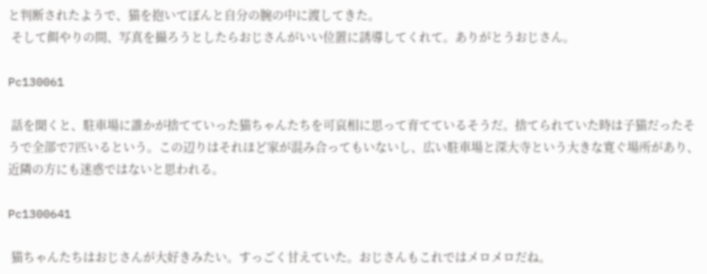と判断されたようで、猫を抱いてぽんと自分の腕の中に渡してきた。
 そして餌やりの間、写真を撮ろうとしたらおじさんがいい位置に誘導してくれて。ありがとうおじさん。

Pc130061

 話を聞くと、駐車場に誰かが捨てていった猫ちゃんたちを可哀相に思って育てているそうだ。捨てられていた時は子猫だったそうで全部で7匹いるという。この辺りはそれほど家が混み合ってもいないし、広い駐車場と深大寺という大きな寛ぐ場所があり、近隣の方にも迷惑ではないと思われる。

Pc1300641

 猫ちゃんたちはおじさんが大好きみたい。すっごく甘えていた。おじさんもこれではメロメロだね。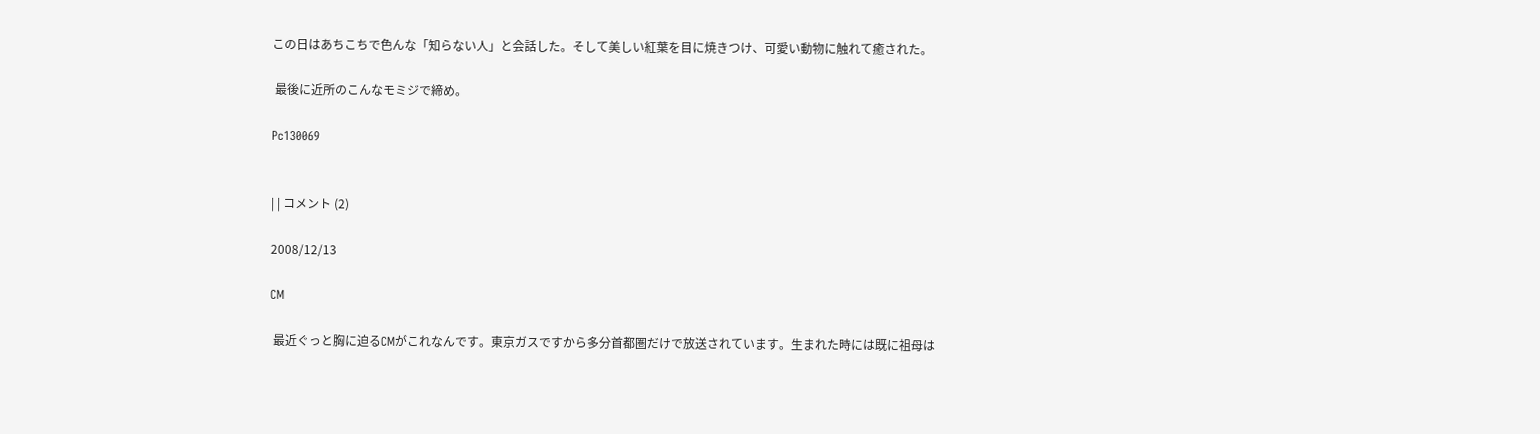この日はあちこちで色んな「知らない人」と会話した。そして美しい紅葉を目に焼きつけ、可愛い動物に触れて癒された。

 最後に近所のこんなモミジで締め。

Pc130069


| | コメント (2)

2008/12/13

CM

 最近ぐっと胸に迫るCMがこれなんです。東京ガスですから多分首都圏だけで放送されています。生まれた時には既に祖母は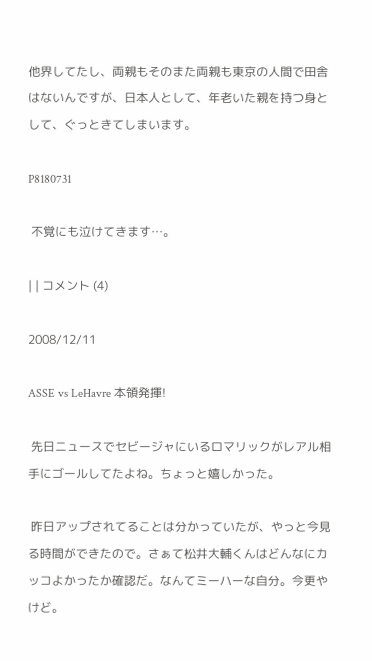他界してたし、両親もそのまた両親も東京の人間で田舎はないんですが、日本人として、年老いた親を持つ身として、ぐっときてしまいます。

P8180731

 不覚にも泣けてきます…。

| | コメント (4)

2008/12/11

ASSE vs LeHavre 本領発揮!

 先日ニュースでセビージャにいるロマリックがレアル相手にゴールしてたよね。ちょっと嬉しかった。

 昨日アップされてることは分かっていたが、やっと今見る時間ができたので。さぁて松井大輔くんはどんなにカッコよかったか確認だ。なんてミーハーな自分。今更やけど。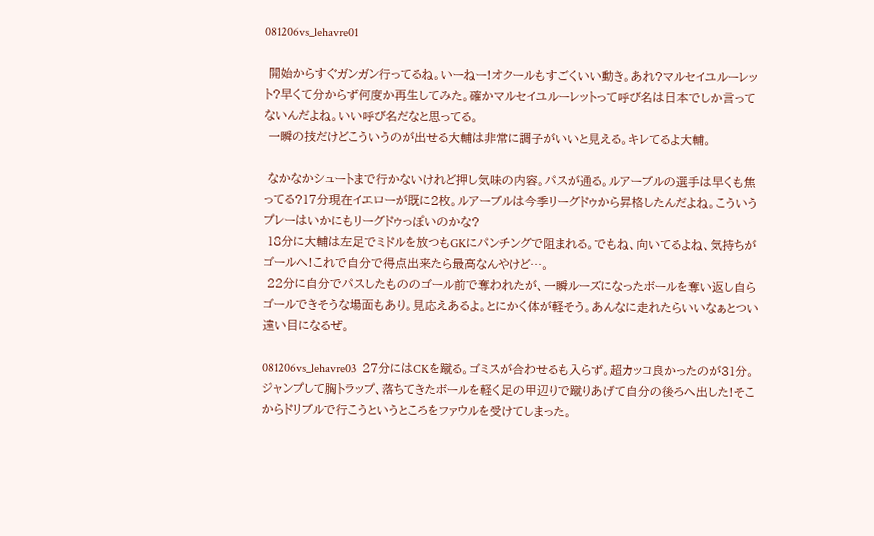081206vs_lehavre01

 開始からすぐガンガン行ってるね。いーねー!オクールもすごくいい動き。あれ?マルセイユルーレット?早くて分からず何度か再生してみた。確かマルセイユルーレットって呼び名は日本でしか言ってないんだよね。いい呼び名だなと思ってる。
 一瞬の技だけどこういうのが出せる大輔は非常に調子がいいと見える。キレてるよ大輔。

 なかなかシュートまで行かないけれど押し気味の内容。パスが通る。ルアーブルの選手は早くも焦ってる?17分現在イエローが既に2枚。ルアーブルは今季リーグドゥから昇格したんだよね。こういうプレーはいかにもリーグドゥっぽいのかな?
 18分に大輔は左足でミドルを放つもGKにパンチングで阻まれる。でもね、向いてるよね、気持ちがゴールへ!これで自分で得点出来たら最高なんやけど…。
 22分に自分でパスしたもののゴール前で奪われたが、一瞬ルーズになったボールを奪い返し自らゴールできそうな場面もあり。見応えあるよ。とにかく体が軽そう。あんなに走れたらいいなぁとつい遠い目になるぜ。

081206vs_lehavre03  27分にはCKを蹴る。ゴミスが合わせるも入らず。超カッコ良かったのが31分。ジャンプして胸トラップ、落ちてきたボールを軽く足の甲辺りで蹴りあげて自分の後ろへ出した!そこからドリブルで行こうというところをファウルを受けてしまった。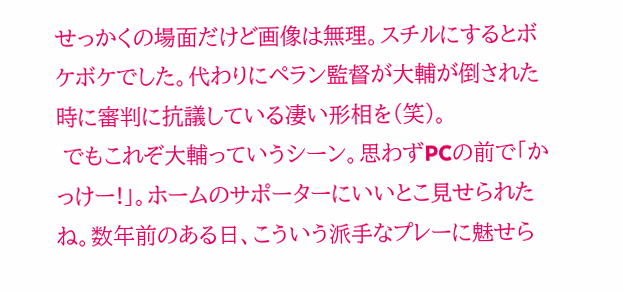せっかくの場面だけど画像は無理。スチルにするとボケボケでした。代わりにペラン監督が大輔が倒された時に審判に抗議している凄い形相を(笑)。
 でもこれぞ大輔っていうシーン。思わずPCの前で「かっけー!」。ホームのサポーターにいいとこ見せられたね。数年前のある日、こういう派手なプレーに魅せら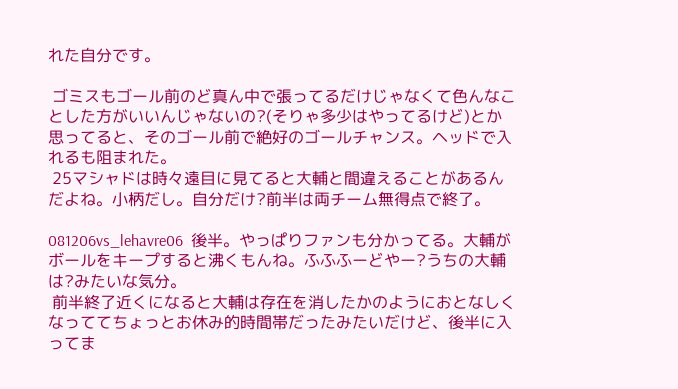れた自分です。

 ゴミスもゴール前のど真ん中で張ってるだけじゃなくて色んなことした方がいいんじゃないの?(そりゃ多少はやってるけど)とか思ってると、そのゴール前で絶好のゴールチャンス。ヘッドで入れるも阻まれた。
 25マシャドは時々遠目に見てると大輔と間違えることがあるんだよね。小柄だし。自分だけ?前半は両チーム無得点で終了。

081206vs_lehavre06  後半。やっぱりファンも分かってる。大輔がボールをキープすると沸くもんね。ふふふーどやー?うちの大輔は?みたいな気分。
 前半終了近くになると大輔は存在を消したかのようにおとなしくなっててちょっとお休み的時間帯だったみたいだけど、後半に入ってま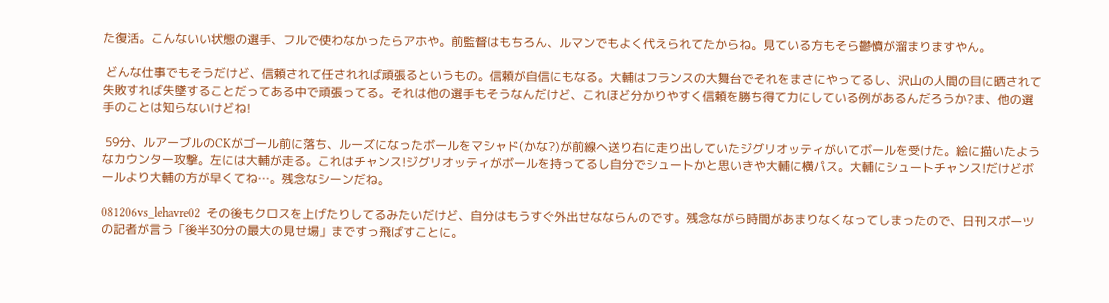た復活。こんないい状態の選手、フルで使わなかったらアホや。前監督はもちろん、ルマンでもよく代えられてたからね。見ている方もそら鬱憤が溜まりますやん。

 どんな仕事でもそうだけど、信頼されて任されれば頑張るというもの。信頼が自信にもなる。大輔はフランスの大舞台でそれをまさにやってるし、沢山の人間の目に晒されて失敗すれば失墜することだってある中で頑張ってる。それは他の選手もそうなんだけど、これほど分かりやすく信頼を勝ち得て力にしている例があるんだろうか?ま、他の選手のことは知らないけどね!

 59分、ルアーブルのCKがゴール前に落ち、ルーズになったボールをマシャド(かな?)が前線へ送り右に走り出していたジグリオッティがいてボールを受けた。絵に描いたようなカウンター攻撃。左には大輔が走る。これはチャンス!ジグリオッティがボールを持ってるし自分でシュートかと思いきや大輔に横パス。大輔にシュートチャンス!だけどボールより大輔の方が早くてね…。残念なシーンだね。

081206vs_lehavre02  その後もクロスを上げたりしてるみたいだけど、自分はもうすぐ外出せなならんのです。残念ながら時間があまりなくなってしまったので、日刊スポーツの記者が言う「後半30分の最大の見せ場」まですっ飛ばすことに。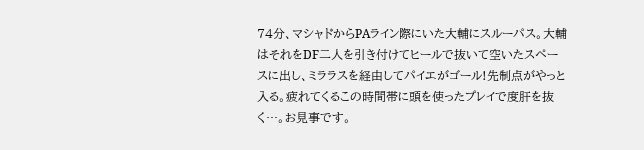74分、マシャドからPAライン際にいた大輔にスルーパス。大輔はそれをDF二人を引き付けてヒールで抜いて空いたスペースに出し、ミララスを経由してパイエがゴール!先制点がやっと入る。疲れてくるこの時間帯に頭を使ったプレイで度肝を抜く…。お見事です。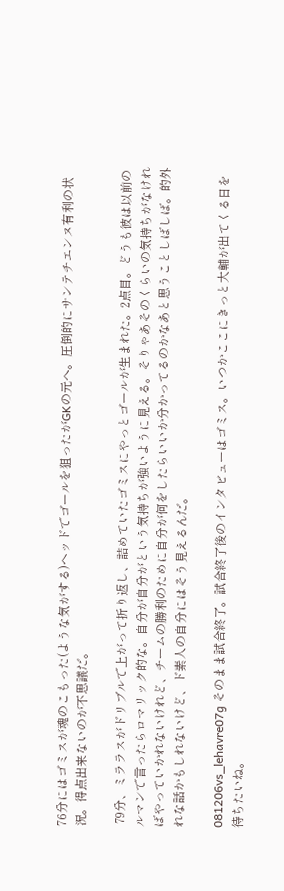76分にはゴミスが魂のこもった(ような気がする)ヘッドでゴールを狙ったがGKの元へ。圧倒的にサンテチエンヌ有利の状況。得点出来ないのが不思議だ。

 79分、ミララスがドリブルで上がって折り返し、詰めていたゴミスにやっとゴールが生まれた。2点目。どうも彼は以前のルマンで言ったらロマリック的な。自分が自分がという気持ちが強いように見える。そりゃあそのくらいの気持ちがなければやっていかれないけれど、チームの勝利のために自分が何をしたらいいか分かってるのかなあと思うことしばしば。的外れな話かもしれないけど、ド素人の自分にはそう見えるんだ。

081206vs_lehavre07g そのまま試合終了。試合終了後のインタビューはゴミス。いつかここにきっと大輔が出てくる日を待ちたいね。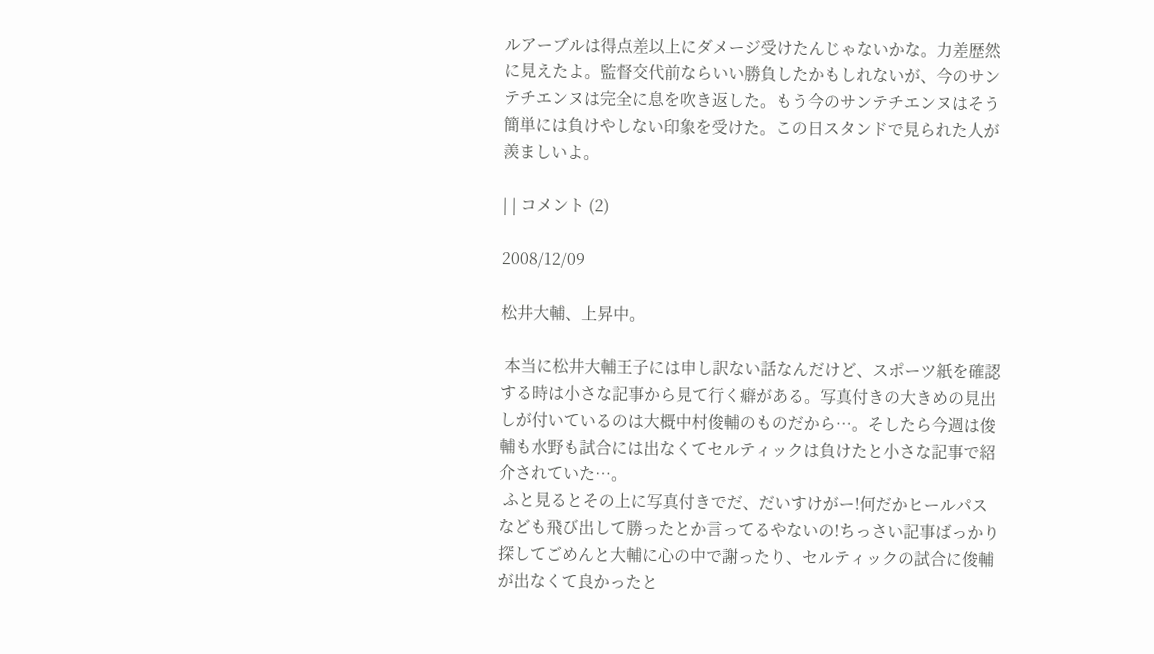ルアーブルは得点差以上にダメージ受けたんじゃないかな。力差歴然に見えたよ。監督交代前ならいい勝負したかもしれないが、今のサンテチエンヌは完全に息を吹き返した。もう今のサンテチエンヌはそう簡単には負けやしない印象を受けた。この日スタンドで見られた人が羨ましいよ。

| | コメント (2)

2008/12/09

松井大輔、上昇中。

 本当に松井大輔王子には申し訳ない話なんだけど、スポーツ紙を確認する時は小さな記事から見て行く癖がある。写真付きの大きめの見出しが付いているのは大概中村俊輔のものだから…。そしたら今週は俊輔も水野も試合には出なくてセルティックは負けたと小さな記事で紹介されていた…。
 ふと見るとその上に写真付きでだ、だいすけがー!何だかヒールパスなども飛び出して勝ったとか言ってるやないの!ちっさい記事ばっかり探してごめんと大輔に心の中で謝ったり、セルティックの試合に俊輔が出なくて良かったと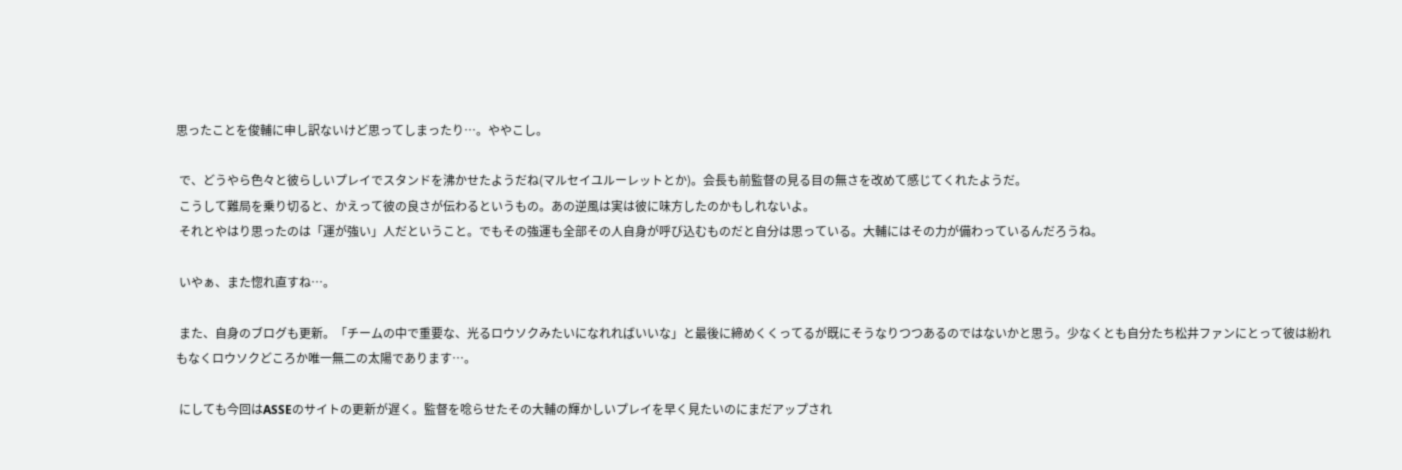思ったことを俊輔に申し訳ないけど思ってしまったり…。ややこし。

 で、どうやら色々と彼らしいプレイでスタンドを沸かせたようだね(マルセイユルーレットとか)。会長も前監督の見る目の無さを改めて感じてくれたようだ。
 こうして難局を乗り切ると、かえって彼の良さが伝わるというもの。あの逆風は実は彼に味方したのかもしれないよ。
 それとやはり思ったのは「運が強い」人だということ。でもその強運も全部その人自身が呼び込むものだと自分は思っている。大輔にはその力が備わっているんだろうね。

 いやぁ、また惚れ直すね…。

 また、自身のブログも更新。「チームの中で重要な、光るロウソクみたいになれればいいな」と最後に締めくくってるが既にそうなりつつあるのではないかと思う。少なくとも自分たち松井ファンにとって彼は紛れもなくロウソクどころか唯一無二の太陽であります…。

 にしても今回はASSEのサイトの更新が遅く。監督を唸らせたその大輔の輝かしいプレイを早く見たいのにまだアップされ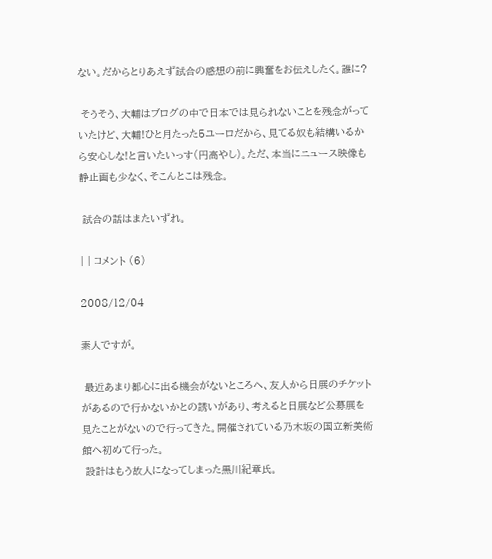ない。だからとりあえず試合の感想の前に興奮をお伝えしたく。誰に?

 そうそう、大輔はブログの中で日本では見られないことを残念がっていたけど、大輔!ひと月たった5ユーロだから、見てる奴も結構いるから安心しな!と言いたいっす(円高やし)。ただ、本当にニュース映像も静止画も少なく、そこんとこは残念。

 試合の話はまたいずれ。

| | コメント (6)

2008/12/04

素人ですが。

 最近あまり都心に出る機会がないところへ、友人から日展のチケットがあるので行かないかとの誘いがあり、考えると日展など公募展を見たことがないので行ってきた。開催されている乃木坂の国立新美術館へ初めて行った。
 設計はもう故人になってしまった黒川紀章氏。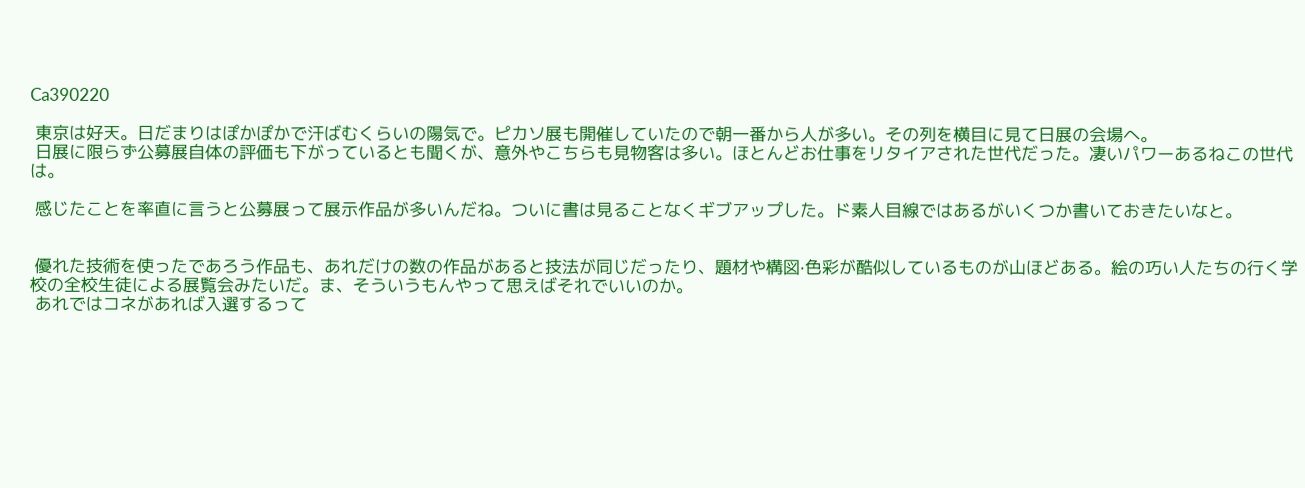Ca390220

 東京は好天。日だまりはぽかぽかで汗ばむくらいの陽気で。ピカソ展も開催していたので朝一番から人が多い。その列を横目に見て日展の会場へ。
 日展に限らず公募展自体の評価も下がっているとも聞くが、意外やこちらも見物客は多い。ほとんどお仕事をリタイアされた世代だった。凄いパワーあるねこの世代は。

 感じたことを率直に言うと公募展って展示作品が多いんだね。ついに書は見ることなくギブアップした。ド素人目線ではあるがいくつか書いておきたいなと。


 優れた技術を使ったであろう作品も、あれだけの数の作品があると技法が同じだったり、題材や構図·色彩が酷似しているものが山ほどある。絵の巧い人たちの行く学校の全校生徒による展覧会みたいだ。ま、そういうもんやって思えばそれでいいのか。
 あれではコネがあれば入選するって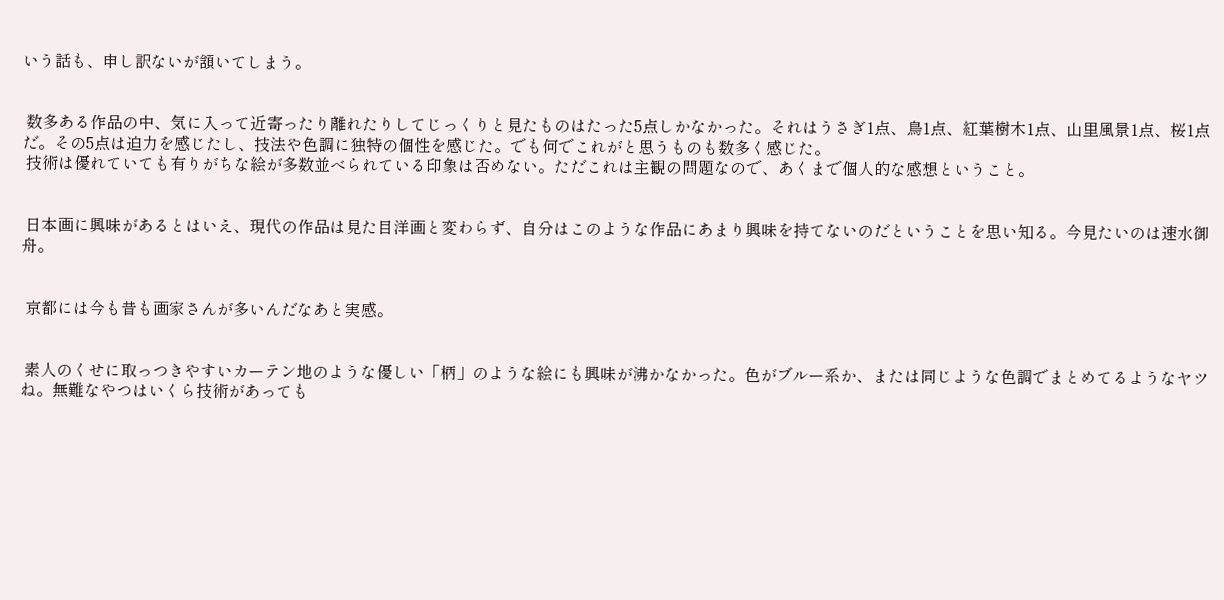いう話も、申し訳ないが頷いてしまう。


 数多ある作品の中、気に入って近寄ったり離れたりしてじっくりと見たものはたった5点しかなかった。それはうさぎ1点、鳥1点、紅葉樹木1点、山里風景1点、桜1点だ。その5点は迫力を感じたし、技法や色調に独特の個性を感じた。でも何でこれがと思うものも数多く感じた。
 技術は優れていても有りがちな絵が多数並べられている印象は否めない。ただこれは主観の問題なので、あくまで個人的な感想ということ。


 日本画に興味があるとはいえ、現代の作品は見た目洋画と変わらず、自分はこのような作品にあまり興味を持てないのだということを思い知る。今見たいのは速水御舟。


 京都には今も昔も画家さんが多いんだなあと実感。


 素人のくせに取っつきやすいカーテン地のような優しい「柄」のような絵にも興味が沸かなかった。色がブルー系か、または同じような色調でまとめてるようなヤツね。無難なやつはいくら技術があっても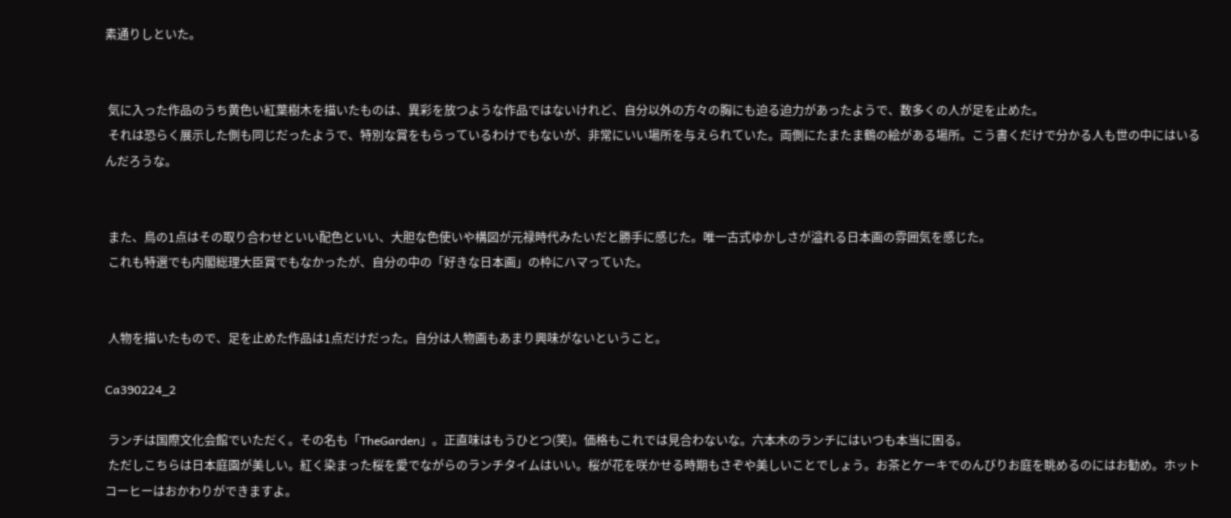素通りしといた。


 気に入った作品のうち黄色い紅葉樹木を描いたものは、異彩を放つような作品ではないけれど、自分以外の方々の胸にも迫る迫力があったようで、数多くの人が足を止めた。
 それは恐らく展示した側も同じだったようで、特別な賞をもらっているわけでもないが、非常にいい場所を与えられていた。両側にたまたま鶴の絵がある場所。こう書くだけで分かる人も世の中にはいるんだろうな。


 また、鳥の1点はその取り合わせといい配色といい、大胆な色使いや構図が元禄時代みたいだと勝手に感じた。唯一古式ゆかしさが溢れる日本画の雰囲気を感じた。
 これも特選でも内閣総理大臣賞でもなかったが、自分の中の「好きな日本画」の枠にハマっていた。


 人物を描いたもので、足を止めた作品は1点だけだった。自分は人物画もあまり興味がないということ。

Ca390224_2

 ランチは国際文化会館でいただく。その名も「TheGarden」。正直味はもうひとつ(笑)。価格もこれでは見合わないな。六本木のランチにはいつも本当に困る。
 ただしこちらは日本庭園が美しい。紅く染まった桜を愛でながらのランチタイムはいい。桜が花を咲かせる時期もさぞや美しいことでしょう。お茶とケーキでのんびりお庭を眺めるのにはお勧め。ホットコーヒーはおかわりができますよ。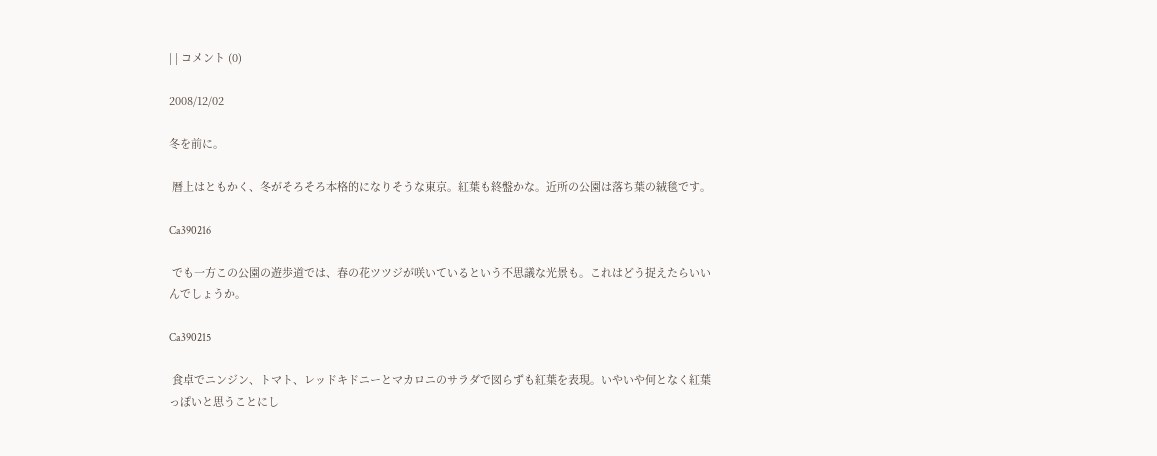| | コメント (0)

2008/12/02

冬を前に。

 暦上はともかく、冬がそろそろ本格的になりそうな東京。紅葉も終盤かな。近所の公園は落ち葉の絨毯です。

Ca390216

 でも一方この公園の遊歩道では、春の花ツツジが咲いているという不思議な光景も。これはどう捉えたらいいんでしょうか。

Ca390215

 食卓でニンジン、トマト、レッドキドニーとマカロニのサラダで図らずも紅葉を表現。いやいや何となく紅葉っぽいと思うことにし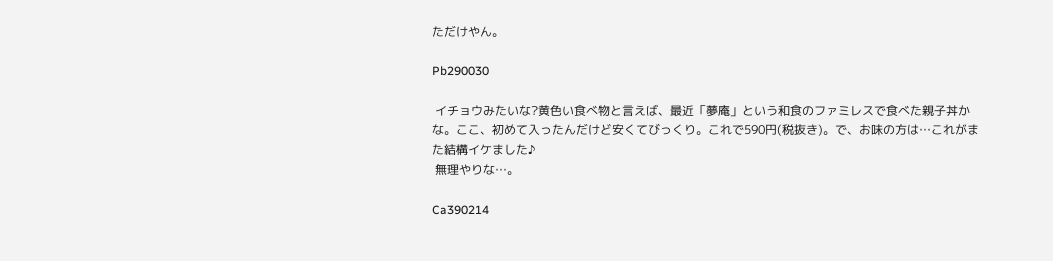ただけやん。

Pb290030

 イチョウみたいな?黄色い食べ物と言えば、最近「夢庵」という和食のファミレスで食べた親子丼かな。ここ、初めて入ったんだけど安くてびっくり。これで590円(税抜き)。で、お味の方は…これがまた結構イケました♪
 無理やりな…。

Ca390214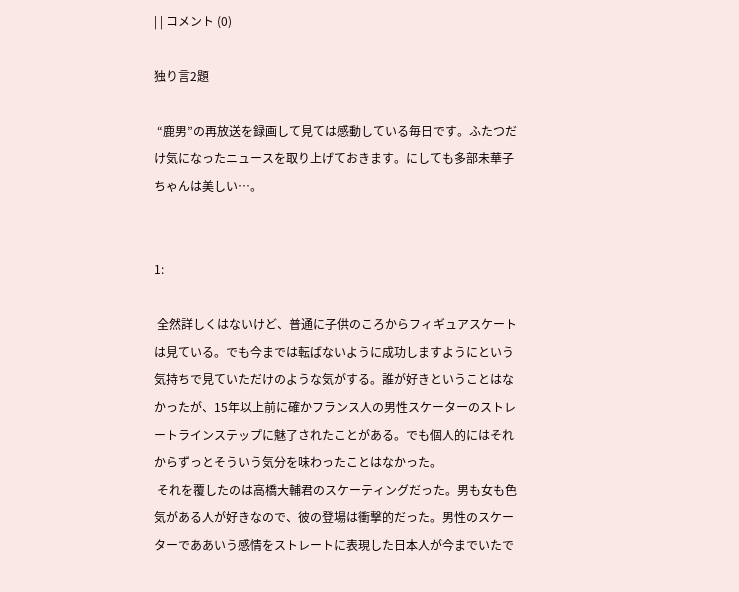| | コメント (0)

独り言2題

 “鹿男”の再放送を録画して見ては感動している毎日です。ふたつだけ気になったニュースを取り上げておきます。にしても多部未華子ちゃんは美しい…。


1:

 全然詳しくはないけど、普通に子供のころからフィギュアスケートは見ている。でも今までは転ばないように成功しますようにという気持ちで見ていただけのような気がする。誰が好きということはなかったが、15年以上前に確かフランス人の男性スケーターのストレートラインステップに魅了されたことがある。でも個人的にはそれからずっとそういう気分を味わったことはなかった。
 それを覆したのは高橋大輔君のスケーティングだった。男も女も色気がある人が好きなので、彼の登場は衝撃的だった。男性のスケーターでああいう感情をストレートに表現した日本人が今までいたで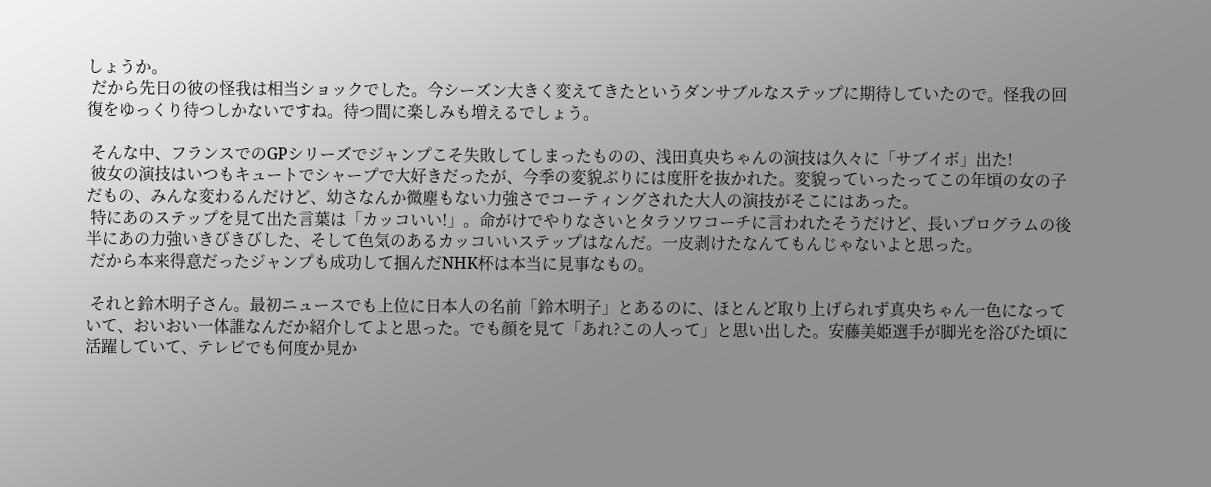しょうか。
 だから先日の彼の怪我は相当ショックでした。今シーズン大きく変えてきたというダンサブルなステップに期待していたので。怪我の回復をゆっくり待つしかないですね。待つ間に楽しみも増えるでしょう。

 そんな中、フランスでのGPシリーズでジャンプこそ失敗してしまったものの、浅田真央ちゃんの演技は久々に「サブイボ」出た!
 彼女の演技はいつもキュートでシャープで大好きだったが、今季の変貌ぶりには度肝を抜かれた。変貌っていったってこの年頃の女の子だもの、みんな変わるんだけど、幼さなんか微塵もない力強さでコーティングされた大人の演技がそこにはあった。
 特にあのステップを見て出た言葉は「カッコいい!」。命がけでやりなさいとタラソワコーチに言われたそうだけど、長いプログラムの後半にあの力強いきびきびした、そして色気のあるカッコいいステップはなんだ。一皮剥けたなんてもんじゃないよと思った。
 だから本来得意だったジャンプも成功して掴んだNHK杯は本当に見事なもの。

 それと鈴木明子さん。最初ニュースでも上位に日本人の名前「鈴木明子」とあるのに、ほとんど取り上げられず真央ちゃん一色になっていて、おいおい一体誰なんだか紹介してよと思った。でも顔を見て「あれ?この人って」と思い出した。安藤美姫選手が脚光を浴びた頃に活躍していて、テレビでも何度か見か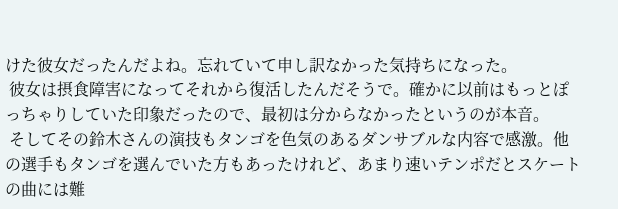けた彼女だったんだよね。忘れていて申し訳なかった気持ちになった。
 彼女は摂食障害になってそれから復活したんだそうで。確かに以前はもっとぽっちゃりしていた印象だったので、最初は分からなかったというのが本音。
 そしてその鈴木さんの演技もタンゴを色気のあるダンサブルな内容で感激。他の選手もタンゴを選んでいた方もあったけれど、あまり速いテンポだとスケートの曲には難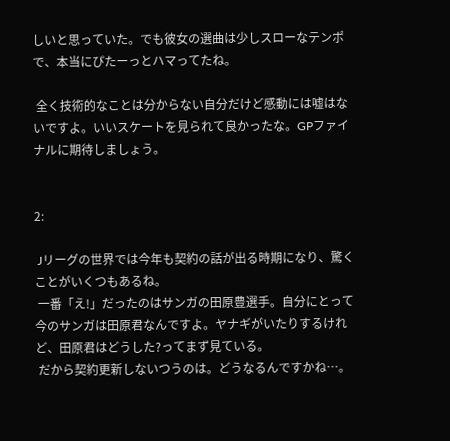しいと思っていた。でも彼女の選曲は少しスローなテンポで、本当にぴたーっとハマってたね。

 全く技術的なことは分からない自分だけど感動には嘘はないですよ。いいスケートを見られて良かったな。GPファイナルに期待しましょう。


2:

 Jリーグの世界では今年も契約の話が出る時期になり、驚くことがいくつもあるね。
 一番「え!」だったのはサンガの田原豊選手。自分にとって今のサンガは田原君なんですよ。ヤナギがいたりするけれど、田原君はどうした?ってまず見ている。
 だから契約更新しないつうのは。どうなるんですかね…。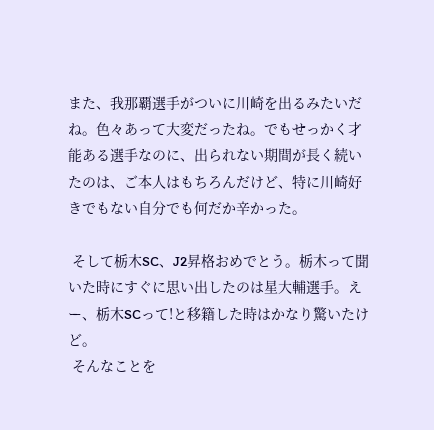また、我那覇選手がついに川崎を出るみたいだね。色々あって大変だったね。でもせっかく才能ある選手なのに、出られない期間が長く続いたのは、ご本人はもちろんだけど、特に川崎好きでもない自分でも何だか辛かった。

 そして栃木SC、J2昇格おめでとう。栃木って聞いた時にすぐに思い出したのは星大輔選手。えー、栃木SCって!と移籍した時はかなり驚いたけど。
 そんなことを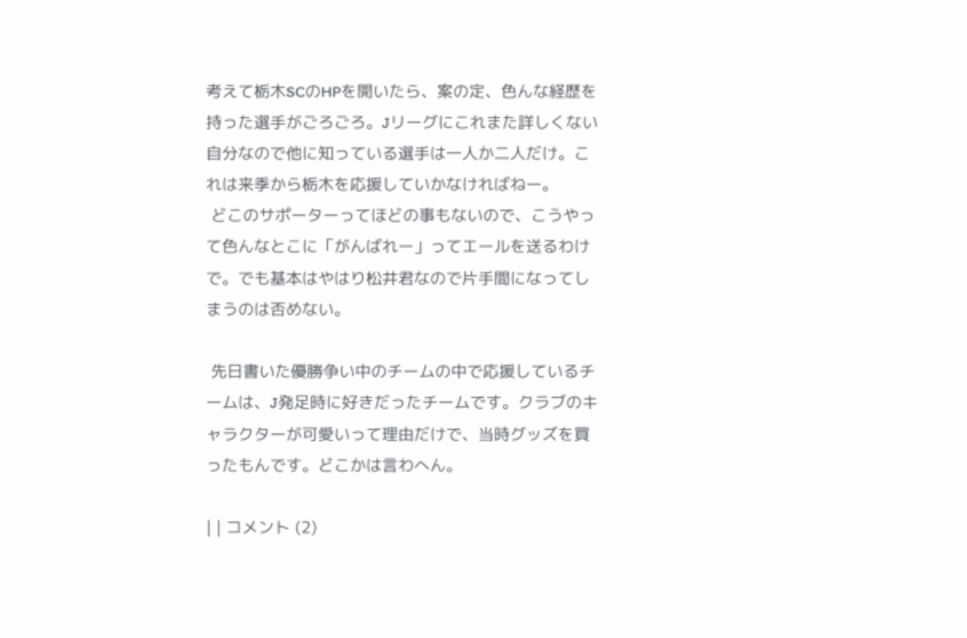考えて栃木SCのHPを開いたら、案の定、色んな経歴を持った選手がごろごろ。Jリーグにこれまた詳しくない自分なので他に知っている選手は一人か二人だけ。これは来季から栃木を応援していかなければねー。
 どこのサポーターってほどの事もないので、こうやって色んなとこに「がんばれー」ってエールを送るわけで。でも基本はやはり松井君なので片手間になってしまうのは否めない。

 先日書いた優勝争い中のチームの中で応援しているチームは、J発足時に好きだったチームです。クラブのキャラクターが可愛いって理由だけで、当時グッズを買ったもんです。どこかは言わへん。

| | コメント (2)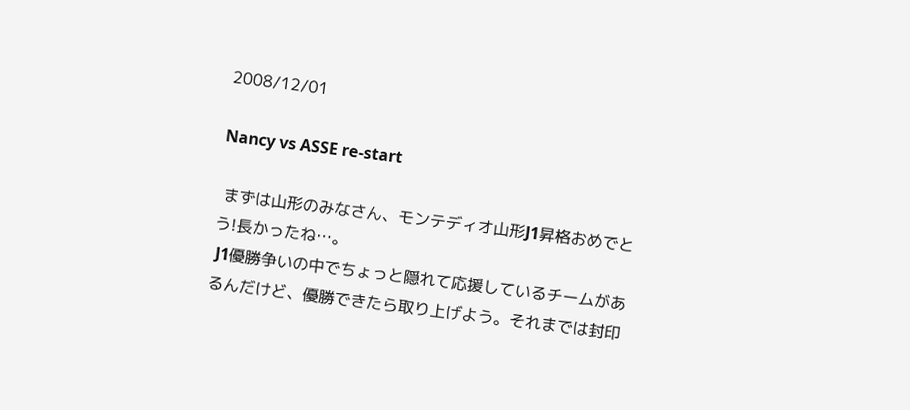2008/12/01

Nancy vs ASSE re-start

 まずは山形のみなさん、モンテディオ山形J1昇格おめでとう!長かったね…。
 J1優勝争いの中でちょっと隠れて応援しているチームがあるんだけど、優勝できたら取り上げよう。それまでは封印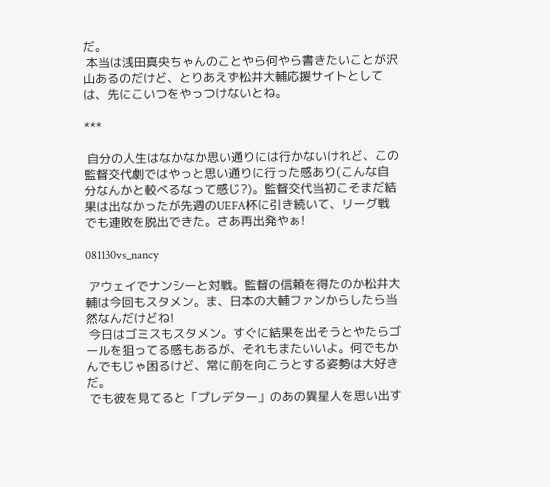だ。
 本当は浅田真央ちゃんのことやら何やら書きたいことが沢山あるのだけど、とりあえず松井大輔応援サイトとしては、先にこいつをやっつけないとね。

***

 自分の人生はなかなか思い通りには行かないけれど、この監督交代劇ではやっと思い通りに行った感あり(こんな自分なんかと較べるなって感じ?)。監督交代当初こそまだ結果は出なかったが先週のUEFA杯に引き続いて、リーグ戦でも連敗を脱出できた。さあ再出発やぁ!

081130vs_nancy

 アウェイでナンシーと対戦。監督の信頼を得たのか松井大輔は今回もスタメン。ま、日本の大輔ファンからしたら当然なんだけどね!
 今日はゴミスもスタメン。すぐに結果を出そうとやたらゴールを狙ってる感もあるが、それもまたいいよ。何でもかんでもじゃ困るけど、常に前を向こうとする姿勢は大好きだ。
 でも彼を見てると「プレデター」のあの異星人を思い出す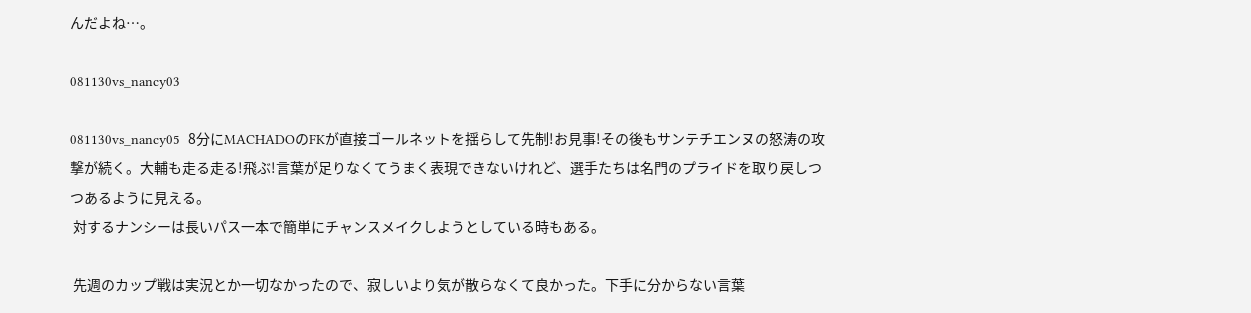んだよね…。

081130vs_nancy03

081130vs_nancy05  8分にMACHADOのFKが直接ゴールネットを揺らして先制!お見事!その後もサンテチエンヌの怒涛の攻撃が続く。大輔も走る走る!飛ぶ!言葉が足りなくてうまく表現できないけれど、選手たちは名門のプライドを取り戻しつつあるように見える。
 対するナンシーは長いパス一本で簡単にチャンスメイクしようとしている時もある。

 先週のカップ戦は実況とか一切なかったので、寂しいより気が散らなくて良かった。下手に分からない言葉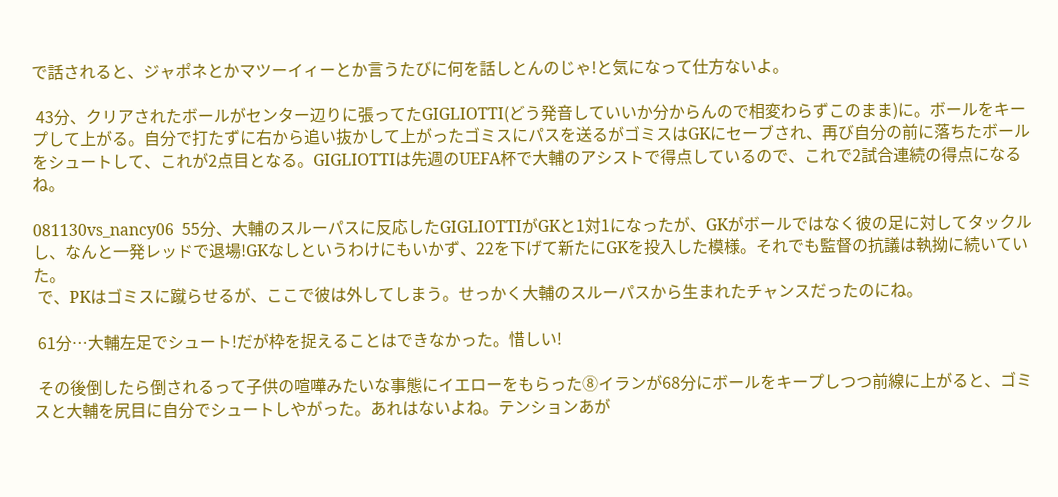で話されると、ジャポネとかマツーイィーとか言うたびに何を話しとんのじゃ!と気になって仕方ないよ。

 43分、クリアされたボールがセンター辺りに張ってたGIGLIOTTI(どう発音していいか分からんので相変わらずこのまま)に。ボールをキープして上がる。自分で打たずに右から追い抜かして上がったゴミスにパスを送るがゴミスはGKにセーブされ、再び自分の前に落ちたボールをシュートして、これが2点目となる。GIGLIOTTIは先週のUEFA杯で大輔のアシストで得点しているので、これで2試合連続の得点になるね。

081130vs_nancy06  55分、大輔のスルーパスに反応したGIGLIOTTIがGKと1対1になったが、GKがボールではなく彼の足に対してタックルし、なんと一発レッドで退場!GKなしというわけにもいかず、22を下げて新たにGKを投入した模様。それでも監督の抗議は執拗に続いていた。
 で、PKはゴミスに蹴らせるが、ここで彼は外してしまう。せっかく大輔のスルーパスから生まれたチャンスだったのにね。

 61分…大輔左足でシュート!だが枠を捉えることはできなかった。惜しい!

 その後倒したら倒されるって子供の喧嘩みたいな事態にイエローをもらった⑧イランが68分にボールをキープしつつ前線に上がると、ゴミスと大輔を尻目に自分でシュートしやがった。あれはないよね。テンションあが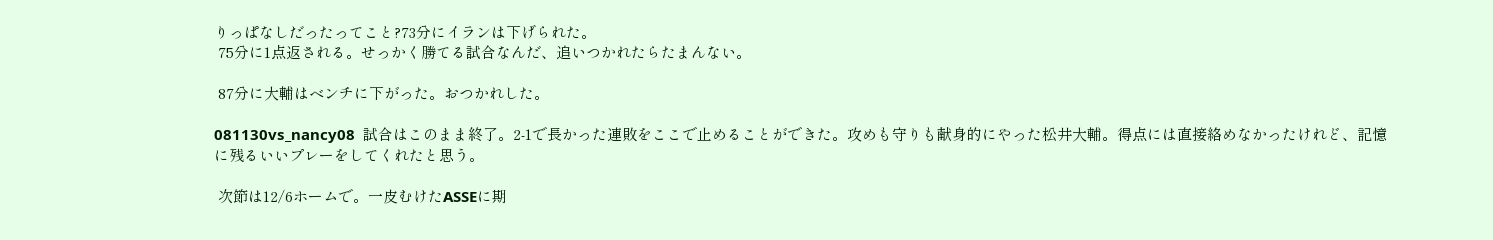りっぱなしだったってこと?73分にイランは下げられた。
 75分に1点返される。せっかく勝てる試合なんだ、追いつかれたらたまんない。

 87分に大輔はベンチに下がった。おつかれした。

081130vs_nancy08  試合はこのまま終了。2-1で長かった連敗をここで止めることができた。攻めも守りも献身的にやった松井大輔。得点には直接絡めなかったけれど、記憶に残るいいプレーをしてくれたと思う。

 次節は12/6ホームで。一皮むけたASSEに期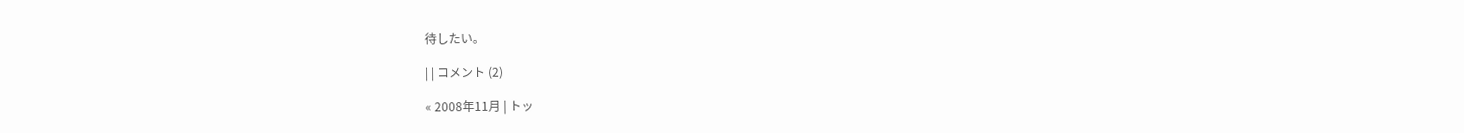待したい。

| | コメント (2)

« 2008年11月 | トッ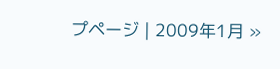プページ | 2009年1月 »